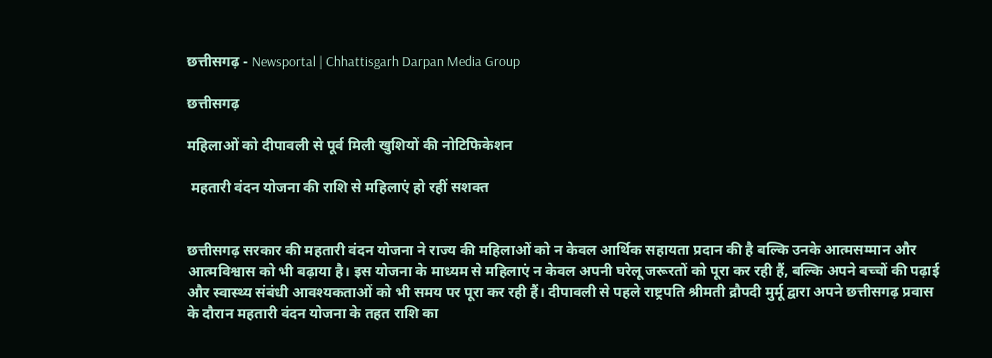छत्तीसगढ़ - Newsportal | Chhattisgarh Darpan Media Group

छत्तीसगढ़

महिलाओं को दीपावली से पूर्व मिली खुशियों की नोटिफिकेशन

 महतारी वंदन योजना की राशि से महिलाएं हो रहीं सशक्त


छत्तीसगढ़ सरकार की महतारी वंदन योजना ने राज्य की महिलाओं को न केवल आर्थिक सहायता प्रदान की है बल्कि उनके आत्मसम्मान और आत्मविश्वास को भी बढ़ाया है। इस योजना के माध्यम से महिलाएं न केवल अपनी घरेलू जरूरतों को पूरा कर रही हैं, बल्कि अपने बच्चों की पढ़ाई और स्वास्थ्य संबंधी आवश्यकताओं को भी समय पर पूरा कर रही हैं। दीपावली से पहले राष्ट्रपति श्रीमती द्रौपदी मुर्मू द्वारा अपने छत्तीसगढ़ प्रवास के दौरान महतारी वंदन योजना के तहत राशि का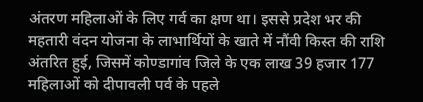अंतरण महिलाओं के लिए गर्व का क्षण था। इससे प्रदेश भर की महतारी वंदन योजना के लाभार्थियों के खाते में नौंवी किस्त की राशि अंतरित हुई, जिसमें कोण्डागांव जिले के एक लाख 39 हजार 177 महिलाओं को दीपावली पर्व के पहले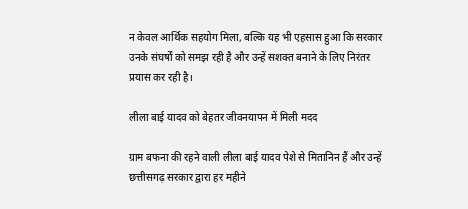न केवल आर्थिक सहयोग मिला, बल्कि यह भी एहसास हुआ कि सरकार उनके संघर्षों को समझ रही है और उन्हें सशक्त बनाने के लिए निरंतर प्रयास कर रही है।

लीला बाई यादव को बेहतर जीवनयापन में मिली मदद

ग्राम बफना की रहने वाली लीला बाई यादव पेशे से मितानिन हैं और उन्हें छत्तीसगढ़ सरकार द्वारा हर महीने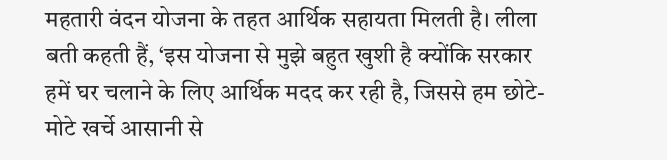महतारी वंदन योजना के तहत आर्थिक सहायता मिलती है। लीला बती कहती हैं, ‘इस योजना से मुझे बहुत खुशी है क्योंकि सरकार हमें घर चलाने के लिए आर्थिक मदद कर रही है, जिससे हम छोटे-मोटे खर्चे आसानी से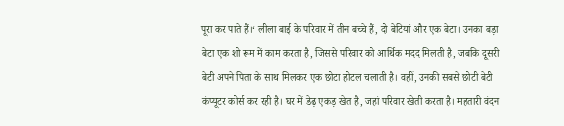पूरा कर पाते हैं।‘ लीला बाई के परिवार में तीन बच्चे हैं, दो बेटियां और एक बेटा। उनका बड़ा बेटा एक शो रूम में काम करता है, जिससे परिवार को आर्थिक मदद मिलती है, जबकि दूसरी बेटी अपने पिता के साथ मिलकर एक छोटा होटल चलाती है। वहीं, उनकी सबसे छोटी बेटी कंप्यूटर कोर्स कर रही है। घर में डेढ़ एकड़ खेत है, जहां परिवार खेती करता है। महतारी वंदन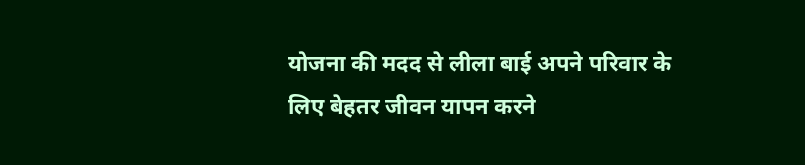योजना की मदद से लीला बाई अपने परिवार के लिए बेहतर जीवन यापन करने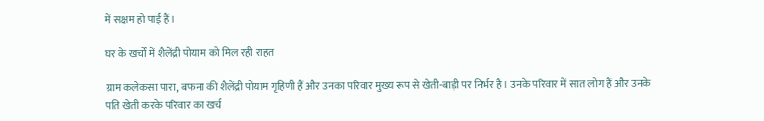में सक्षम हो पाई हैं।

घर के खर्चों में शैलेंद्री पोयाम को मिल रही राहत

ग्राम कलेकसा पारा, बफना की शैलेंद्री पोयाम गृहिणी हैं और उनका परिवार मुख्य रूप से खेती-बाड़ी पर निर्भर है। उनके परिवार में सात लोग हैं और उनके पति खेती करके परिवार का खर्च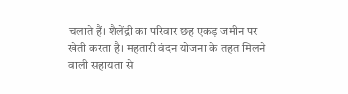चलाते हैं। शैलेंद्री का परिवार छह एकड़ जमीन पर खेती करता है। महतारी वंदन योजना के तहत मिलने वाली सहायता से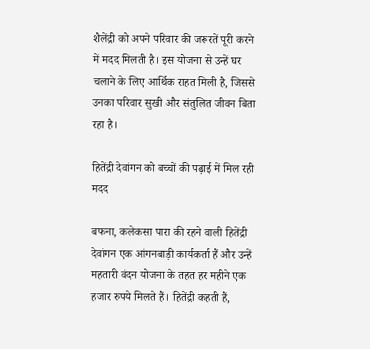शैलेंद्री को अपने परिवार की जरूरतें पूरी करने में मदद मिलती है। इस योजना से उन्हें घर चलाने के लिए आर्थिक राहत मिली है, जिससे उनका परिवार सुखी और संतुलित जीवन बिता रहा है।

हितेंद्री देवांगन को बच्चों की पढ़ाई में मिल रही मदद

बफना, कलेकसा पारा की रहने वाली हितेंद्री देवांगन एक आंगनबाड़ी कार्यकर्ता हैं और उन्हें महतारी वंदन योजना के तहत हर महीने एक हजार रुपये मिलते हैं। हितेंद्री कहती हैं,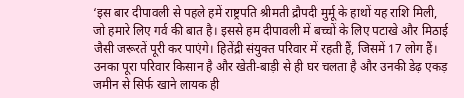‘इस बार दीपावली से पहले हमें राष्ट्रपति श्रीमती द्रौपदी मुर्मू के हाथों यह राशि मिली, जो हमारे लिए गर्व की बात है। इससे हम दीपावली में बच्चों के लिए पटाखे और मिठाई जैसी जरूरतें पूरी कर पाएंगे। हितेंद्री संयुक्त परिवार में रहती हैं, जिसमें 17 लोग हैं। उनका पूरा परिवार किसान है और खेती-बाड़ी से ही घर चलता है और उनकी डेढ़ एकड़ जमीन से सिर्फ खाने लायक ही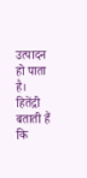उत्पादन हो पाता है। हितेंद्री बताती हैं कि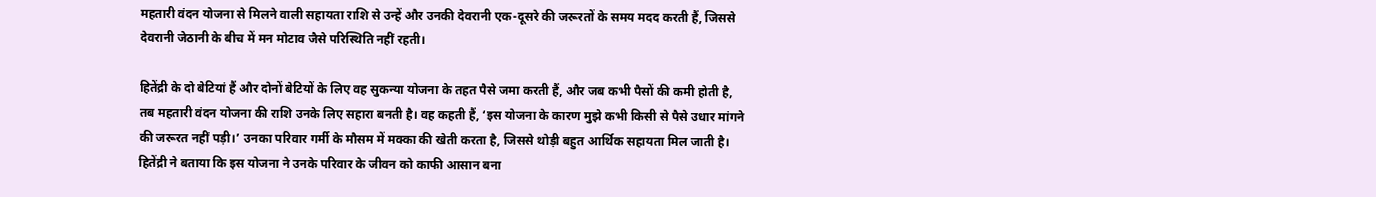महतारी वंदन योजना से मिलने वाली सहायता राशि से उन्हें और उनकी देवरानी एक-दूसरे की जरूरतों के समय मदद करती हैं, जिससे देवरानी जेठानी के बीच में मन मोटाव जैसे परिस्थिति नहीं रहती।

हितेंद्री के दो बेटियां हैं और दोनों बेटियों के लिए वह सुकन्या योजना के तहत पैसे जमा करती हैं, और जब कभी पैसों की कमी होती है, तब महतारी वंदन योजना की राशि उनके लिए सहारा बनती है। वह कहती हैं, ‘इस योजना के कारण मुझे कभी किसी से पैसे उधार मांगने की जरूरत नहीं पड़ी।’ उनका परिवार गर्मी के मौसम में मक्का की खेती करता है, जिससे थोड़ी बहुत आर्थिक सहायता मिल जाती है। हितेंद्री ने बताया कि इस योजना ने उनके परिवार के जीवन को काफी आसान बना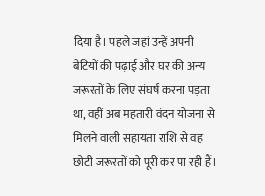दिया है। पहले जहां उन्हें अपनी बेटियों की पढ़ाई और घर की अन्य जरूरतों के लिए संघर्ष करना पड़ता था, वहीं अब महतारी वंदन योजना से मिलने वाली सहायता राशि से वह छोटी जरूरतों को पूरी कर पा रही हैं।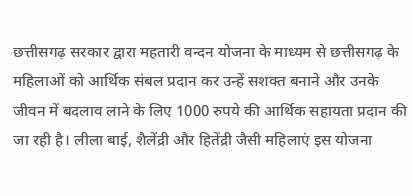छत्तीसगढ़ सरकार द्वारा महतारी वन्दन योजना के माध्यम से छत्तीसगढ़ के महिलाओं को आर्थिक संबल प्रदान कर उन्हें सशक्त बनाने और उनके जीवन में बदलाव लाने के लिए 1000 रुपये की आर्थिक सहायता प्रदान की जा रही है। लीला बाई, शैलेंद्री और हितेंद्री जैसी महिलाएं इस योजना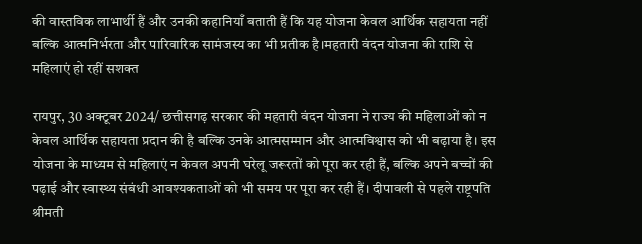की वास्तविक लाभार्थी हैं और उनकी कहानियाँ बताती हैं कि यह योजना केवल आर्थिक सहायता नहीं बल्कि आत्मनिर्भरता और पारिवारिक सामंजस्य का भी प्रतीक है।महतारी वंदन योजना की राशि से महिलाएं हो रहीं सशक्त

रायपुर, 30 अक्टूबर 2024/ छत्तीसगढ़ सरकार की महतारी वंदन योजना ने राज्य की महिलाओं को न केवल आर्थिक सहायता प्रदान की है बल्कि उनके आत्मसम्मान और आत्मविश्वास को भी बढ़ाया है। इस योजना के माध्यम से महिलाएं न केवल अपनी घरेलू जरूरतों को पूरा कर रही हैं, बल्कि अपने बच्चों की पढ़ाई और स्वास्थ्य संबंधी आवश्यकताओं को भी समय पर पूरा कर रही हैं। दीपावली से पहले राष्ट्रपति श्रीमती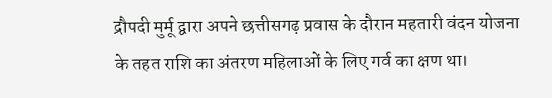द्रौपदी मुर्मू द्वारा अपने छत्तीसगढ़ प्रवास के दौरान महतारी वंदन योजना के तहत राशि का अंतरण महिलाओं के लिए गर्व का क्षण था।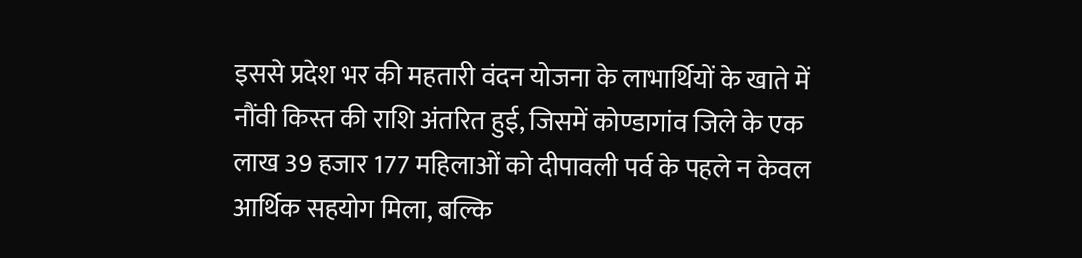इससे प्रदेश भर की महतारी वंदन योजना के लाभार्थियों के खाते में नौंवी किस्त की राशि अंतरित हुई, जिसमें कोण्डागांव जिले के एक लाख 39 हजार 177 महिलाओं को दीपावली पर्व के पहले न केवल आर्थिक सहयोग मिला, बल्कि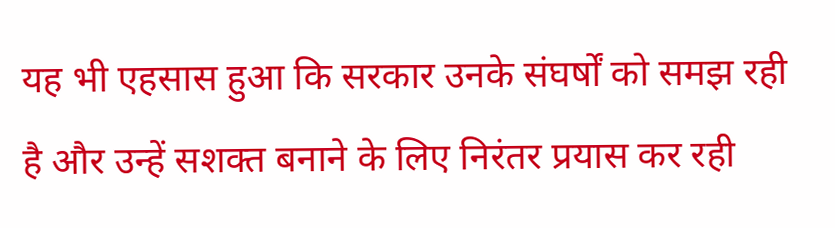यह भी एहसास हुआ कि सरकार उनके संघर्षों को समझ रही है और उन्हें सशक्त बनाने के लिए निरंतर प्रयास कर रही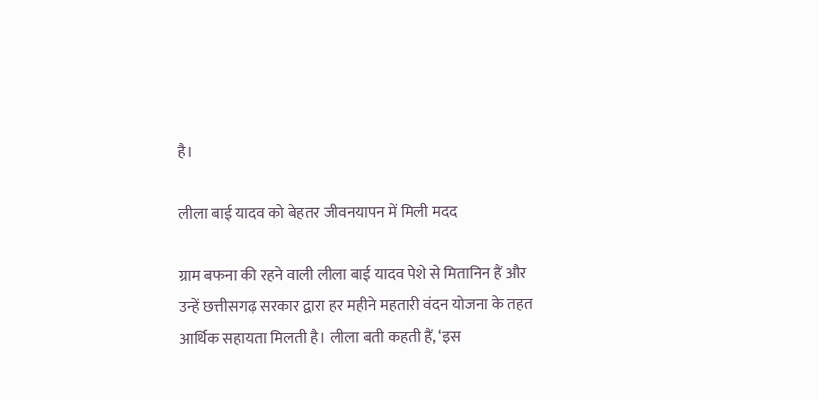है।

लीला बाई यादव को बेहतर जीवनयापन में मिली मदद

ग्राम बफना की रहने वाली लीला बाई यादव पेशे से मितानिन हैं और उन्हें छत्तीसगढ़ सरकार द्वारा हर महीने महतारी वंदन योजना के तहत आर्थिक सहायता मिलती है। लीला बती कहती हैं, ‘इस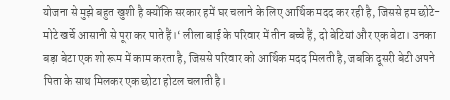योजना से मुझे बहुत खुशी है क्योंकि सरकार हमें घर चलाने के लिए आर्थिक मदद कर रही है, जिससे हम छोटे-मोटे खर्चे आसानी से पूरा कर पाते हैं।‘ लीला बाई के परिवार में तीन बच्चे हैं, दो बेटियां और एक बेटा। उनका बड़ा बेटा एक शो रूम में काम करता है, जिससे परिवार को आर्थिक मदद मिलती है, जबकि दूसरी बेटी अपने पिता के साथ मिलकर एक छोटा होटल चलाती है।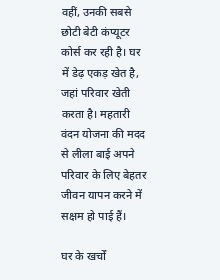वहीं, उनकी सबसे छोटी बेटी कंप्यूटर कोर्स कर रही है। घर में डेढ़ एकड़ खेत है, जहां परिवार खेती करता है। महतारी वंदन योजना की मदद से लीला बाई अपने परिवार के लिए बेहतर जीवन यापन करने में सक्षम हो पाई हैं।

घर के खर्चों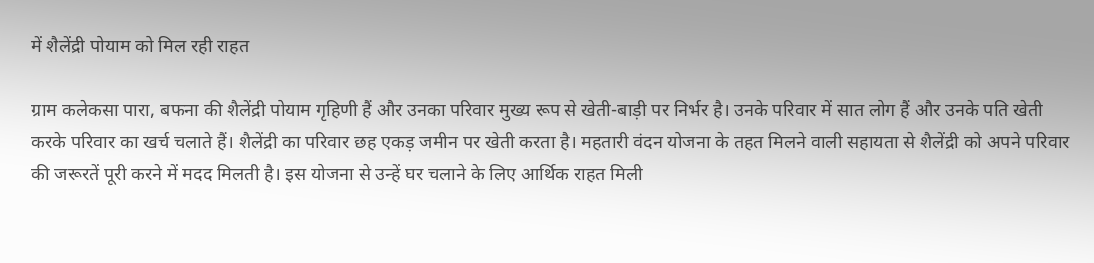में शैलेंद्री पोयाम को मिल रही राहत

ग्राम कलेकसा पारा, बफना की शैलेंद्री पोयाम गृहिणी हैं और उनका परिवार मुख्य रूप से खेती-बाड़ी पर निर्भर है। उनके परिवार में सात लोग हैं और उनके पति खेती करके परिवार का खर्च चलाते हैं। शैलेंद्री का परिवार छह एकड़ जमीन पर खेती करता है। महतारी वंदन योजना के तहत मिलने वाली सहायता से शैलेंद्री को अपने परिवार की जरूरतें पूरी करने में मदद मिलती है। इस योजना से उन्हें घर चलाने के लिए आर्थिक राहत मिली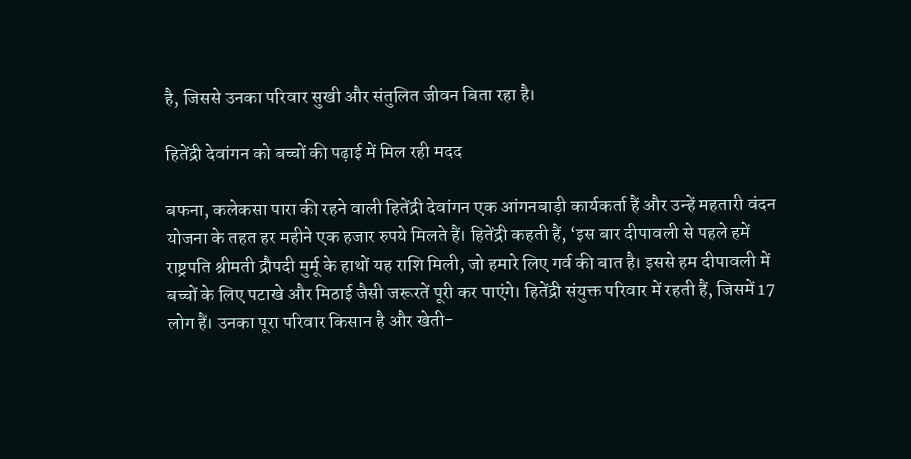है, जिससे उनका परिवार सुखी और संतुलित जीवन बिता रहा है।

हितेंद्री देवांगन को बच्चों की पढ़ाई में मिल रही मदद

बफना, कलेकसा पारा की रहने वाली हितेंद्री देवांगन एक आंगनबाड़ी कार्यकर्ता हैं और उन्हें महतारी वंदन योजना के तहत हर महीने एक हजार रुपये मिलते हैं। हितेंद्री कहती हैं, ‘इस बार दीपावली से पहले हमें राष्ट्रपति श्रीमती द्रौपदी मुर्मू के हाथों यह राशि मिली, जो हमारे लिए गर्व की बात है। इससे हम दीपावली में बच्चों के लिए पटाखे और मिठाई जैसी जरूरतें पूरी कर पाएंगे। हितेंद्री संयुक्त परिवार में रहती हैं, जिसमें 17 लोग हैं। उनका पूरा परिवार किसान है और खेती-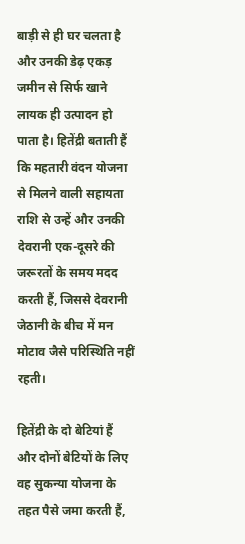बाड़ी से ही घर चलता है और उनकी डेढ़ एकड़ जमीन से सिर्फ खाने लायक ही उत्पादन हो पाता है। हितेंद्री बताती हैं कि महतारी वंदन योजना से मिलने वाली सहायता राशि से उन्हें और उनकी देवरानी एक-दूसरे की जरूरतों के समय मदद करती हैं, जिससे देवरानी जेठानी के बीच में मन मोटाव जैसे परिस्थिति नहीं रहती।

हितेंद्री के दो बेटियां हैं और दोनों बेटियों के लिए वह सुकन्या योजना के तहत पैसे जमा करती हैं,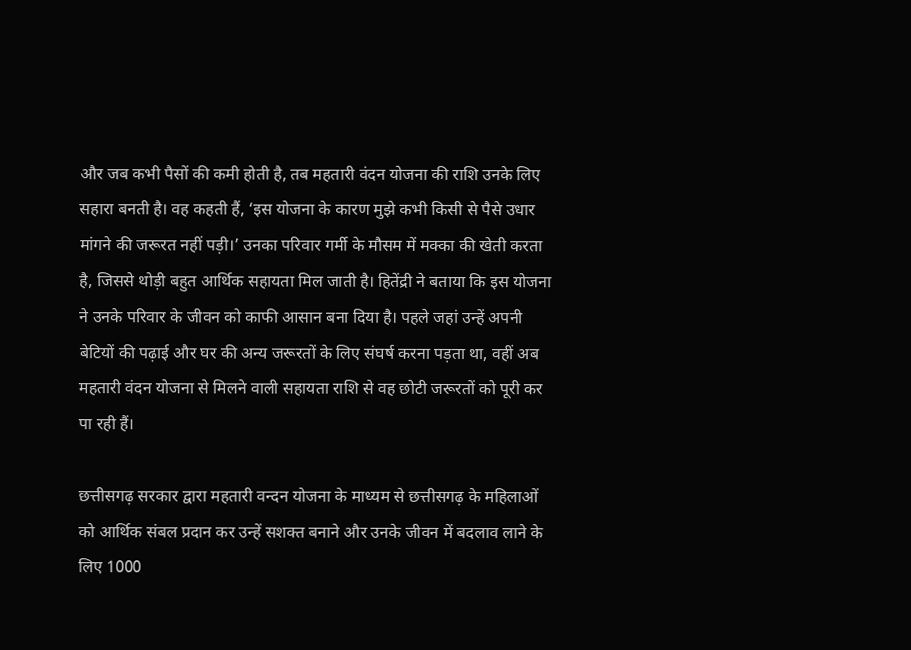और जब कभी पैसों की कमी होती है, तब महतारी वंदन योजना की राशि उनके लिए सहारा बनती है। वह कहती हैं, ‘इस योजना के कारण मुझे कभी किसी से पैसे उधार मांगने की जरूरत नहीं पड़ी।’ उनका परिवार गर्मी के मौसम में मक्का की खेती करता है, जिससे थोड़ी बहुत आर्थिक सहायता मिल जाती है। हितेंद्री ने बताया कि इस योजना ने उनके परिवार के जीवन को काफी आसान बना दिया है। पहले जहां उन्हें अपनी बेटियों की पढ़ाई और घर की अन्य जरूरतों के लिए संघर्ष करना पड़ता था, वहीं अब महतारी वंदन योजना से मिलने वाली सहायता राशि से वह छोटी जरूरतों को पूरी कर पा रही हैं।

छत्तीसगढ़ सरकार द्वारा महतारी वन्दन योजना के माध्यम से छत्तीसगढ़ के महिलाओं को आर्थिक संबल प्रदान कर उन्हें सशक्त बनाने और उनके जीवन में बदलाव लाने के लिए 1000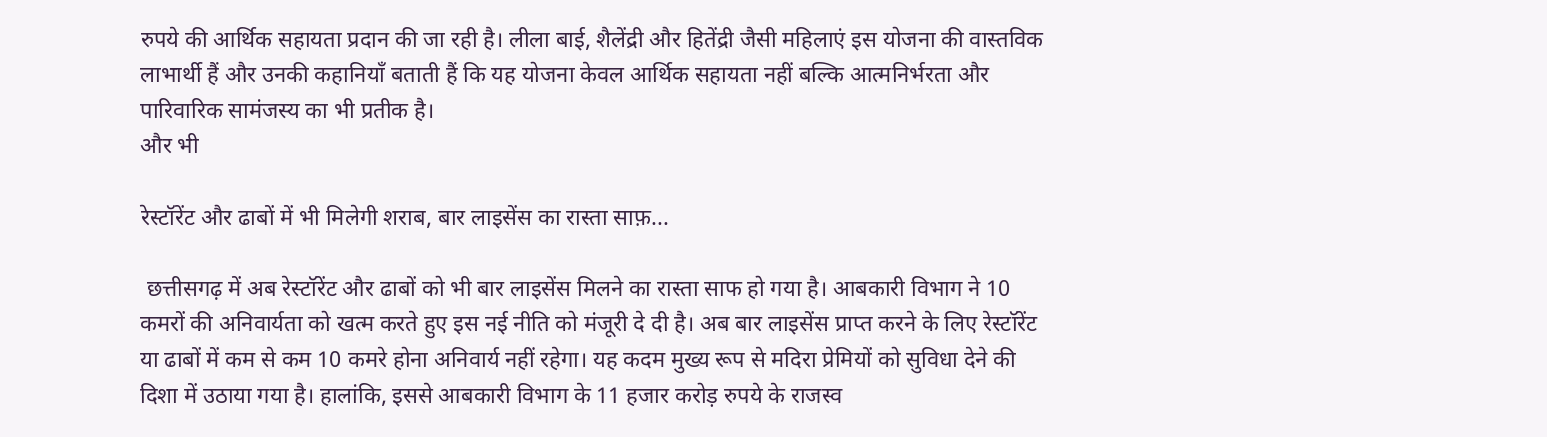रुपये की आर्थिक सहायता प्रदान की जा रही है। लीला बाई, शैलेंद्री और हितेंद्री जैसी महिलाएं इस योजना की वास्तविक लाभार्थी हैं और उनकी कहानियाँ बताती हैं कि यह योजना केवल आर्थिक सहायता नहीं बल्कि आत्मनिर्भरता और पारिवारिक सामंजस्य का भी प्रतीक है।
और भी

रेस्टॉरेंट और ढाबों में भी मिलेगी शराब, बार लाइसेंस का रास्ता साफ़...

 छत्तीसगढ़ में अब रेस्टॉरेंट और ढाबों को भी बार लाइसेंस मिलने का रास्ता साफ हो गया है। आबकारी विभाग ने 10 कमरों की अनिवार्यता को खत्म करते हुए इस नई नीति को मंजूरी दे दी है। अब बार लाइसेंस प्राप्त करने के लिए रेस्टॉरेंट या ढाबों में कम से कम 10 कमरे होना अनिवार्य नहीं रहेगा। यह कदम मुख्य रूप से मदिरा प्रेमियों को सुविधा देने की दिशा में उठाया गया है। हालांकि, इससे आबकारी विभाग के 11 हजार करोड़ रुपये के राजस्व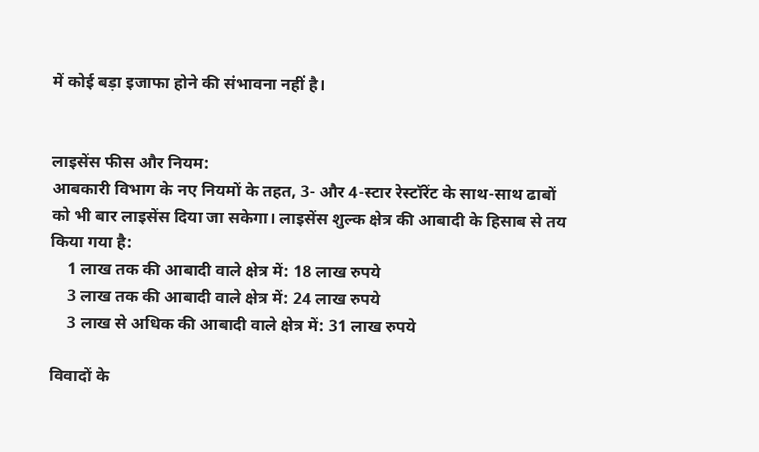में कोई बड़ा इजाफा होने की संभावना नहीं है।


लाइसेंस फीस और नियम:
आबकारी विभाग के नए नियमों के तहत, 3- और 4-स्टार रेस्टॉरेंट के साथ-साथ ढाबों को भी बार लाइसेंस दिया जा सकेगा। लाइसेंस शुल्क क्षेत्र की आबादी के हिसाब से तय किया गया है:
    1 लाख तक की आबादी वाले क्षेत्र में: 18 लाख रुपये
    3 लाख तक की आबादी वाले क्षेत्र में: 24 लाख रुपये
    3 लाख से अधिक की आबादी वाले क्षेत्र में: 31 लाख रुपये

विवादों के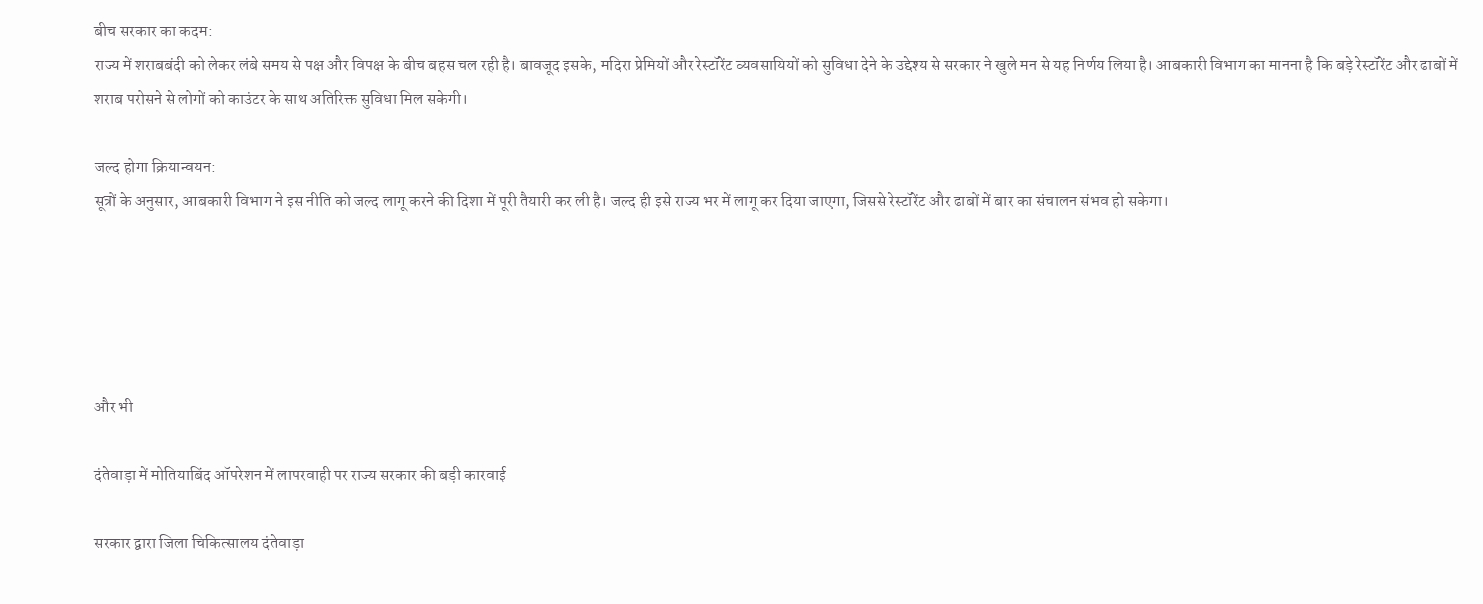बीच सरकार का कदम:
राज्य में शराबबंदी को लेकर लंबे समय से पक्ष और विपक्ष के बीच बहस चल रही है। बावजूद इसके, मदिरा प्रेमियों और रेस्टॉरेंट व्यवसायियों को सुविधा देने के उद्देश्य से सरकार ने खुले मन से यह निर्णय लिया है। आबकारी विभाग का मानना है कि बड़े रेस्टॉरेंट और ढाबों में शराब परोसने से लोगों को काउंटर के साथ अतिरिक्त सुविधा मिल सकेगी।

जल्द होगा क्रियान्वयन:
सूत्रों के अनुसार, आबकारी विभाग ने इस नीति को जल्द लागू करने की दिशा में पूरी तैयारी कर ली है। जल्द ही इसे राज्य भर में लागू कर दिया जाएगा, जिससे रेस्टॉरेंट और ढाबों में बार का संचालन संभव हो सकेगा।





और भी

दंतेवाड़ा में मोतियाबिंद ऑपरेशन में लापरवाही पर राज्य सरकार की बड़ी कारवाई

सरकार द्वारा जिला चिकित्सालय दंतेवाड़ा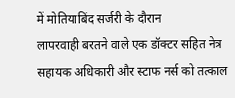में मोतियाबिंद सर्जरी के दौरान
लापरवाही बरतने वाले एक डॉक्टर सहित नेत्र सहायक अधिकारी और स्टाफ नर्स को तत्काल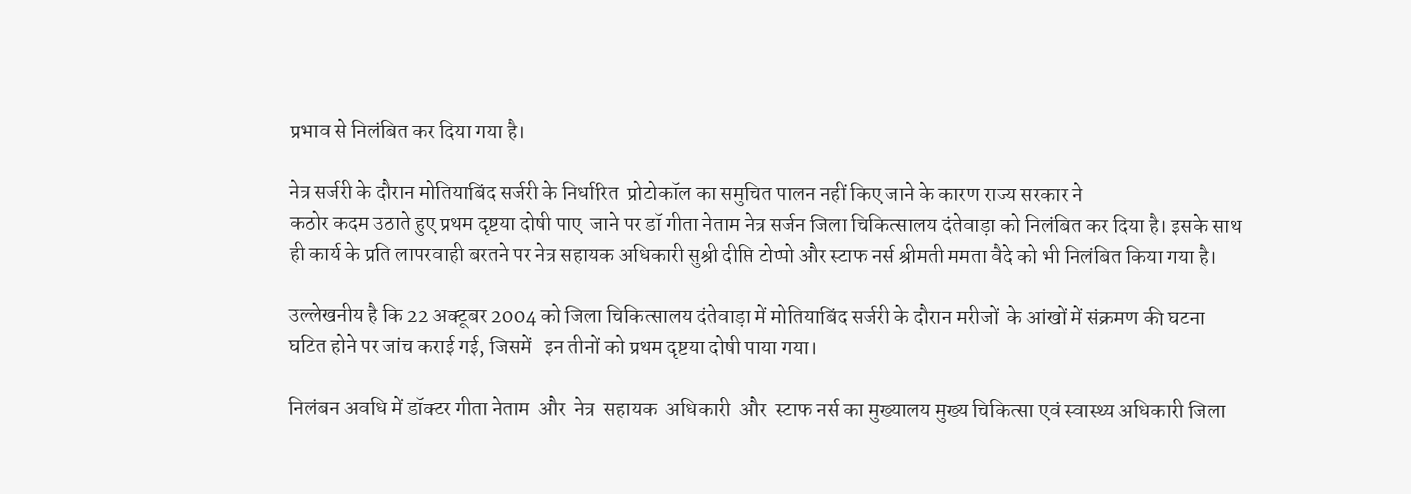प्रभाव से निलंबित कर दिया गया है।

नेत्र सर्जरी के दौरान मोतियाबिंद सर्जरी के निर्धारित  प्रोटोकॉल का समुचित पालन नहीं किए जाने के कारण राज्य सरकार ने
कठोर कदम उठाते हुए प्रथम दृष्टया दोषी पाए  जाने पर डॉ गीता नेताम नेत्र सर्जन जिला चिकित्सालय दंतेवाड़ा को निलंबित कर दिया है। इसके साथ ही कार्य के प्रति लापरवाही बरतने पर नेत्र सहायक अधिकारी सुश्री दीप्ति टोप्पो और स्टाफ नर्स श्रीमती ममता वैदे को भी निलंबित किया गया है।

उल्लेखनीय है कि 22 अक्टूबर 2004 को जिला चिकित्सालय दंतेवाड़ा में मोतियाबिंद सर्जरी के दौरान मरीजों  के आंखों में संक्रमण की घटना घटित होने पर जांच कराई गई, जिसमें   इन तीनों को प्रथम दृष्टया दोषी पाया गया।

निलंबन अवधि में डॉक्टर गीता नेताम  और  नेत्र  सहायक  अधिकारी  और  स्टाफ नर्स का मुख्यालय मुख्य चिकित्सा एवं स्वास्थ्य अधिकारी जिला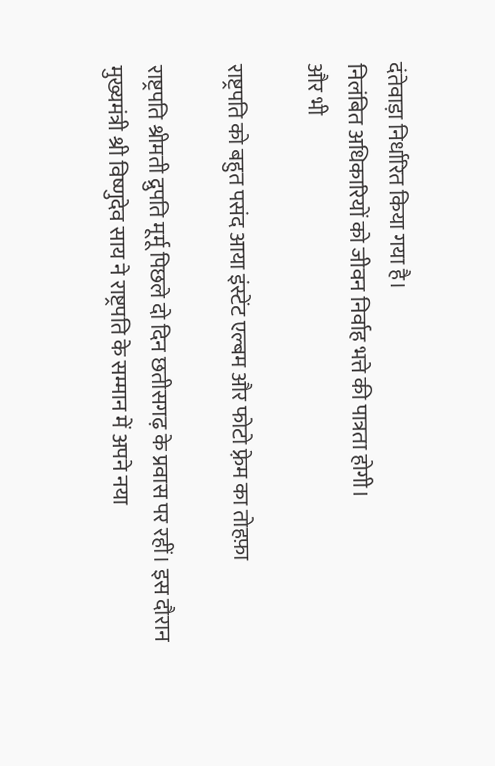दंतेवाड़ा निर्धारित किया गया है।
निलंबित अधिकारियों को जीवन निर्वाह भत्ते की पात्रता होगी।
और भी

राष्ट्रपति को बहुत पसंद आया इंस्टेंट एल्बम और फोटो फ़्रेम का तोहफ़ा

राष्ट्रपति श्रीमती द्रुपति मूर्मू पिछले दो दिन छतीसगढ़ के प्रवास पर रहीं। इस दौरान मुख्यमंत्री श्री विष्णुदेव साय ने राष्ट्रपति के सम्मान में अपने नया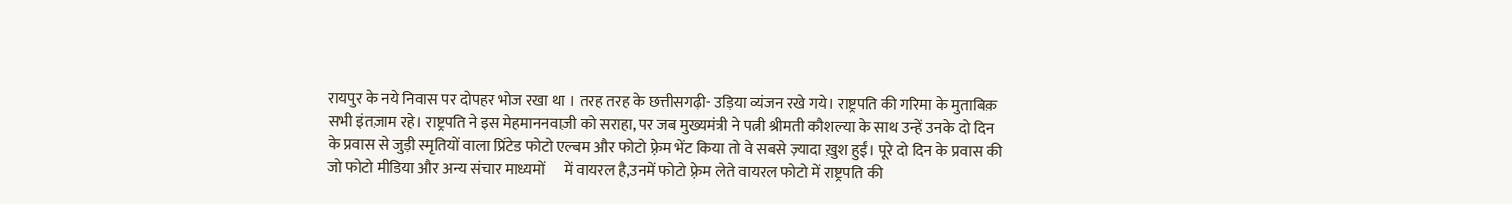रायपुर के नये निवास पर दोपहर भोज रखा था । तरह तरह के छत्तीसगढ़ी- उड़िया व्यंजन रखे गये। राष्ट्रपति की गरिमा के मुताबिक़ सभी इंतज़ाम रहे। राष्ट्रपति ने इस मेहमाननवाज़ी को सराहा, पर जब मुख्यमंत्री ने पत्नी श्रीमती कौशल्या के साथ उन्हें उनके दो दिन के प्रवास से जुड़ी स्मृतियों वाला प्रिंटेड फोटो एल्बम और फोटो फ़्रेम भेंट किया तो वे सबसे ज़्यादा ख़ुश हुईं। पूरे दो दिन के प्रवास की जो फोटो मीडिया और अन्य संचार माध्यमों      में वायरल है,उनमें फोटो फ़्रेम लेते वायरल फोटो में राष्ट्रपति की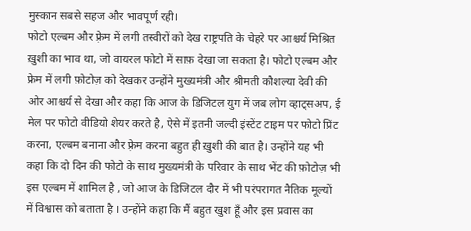मुस्कान सबसे सहज और भावपूर्ण रही।
फोटो एल्बम और फ़्रेम में लगी तस्वीरों को देख राष्ट्रपति के चेहरे पर आश्चर्य मिश्रित ख़ुशी का भाव था, जो वायरल फोटो में साफ़ देखा जा सकता है। फोटो एल्बम और फ्रेम में लगी फ़ोटोज़ को देखकर उन्होंने मुख्यमंत्री और श्रीमती कौशल्या देवी की ओर आश्चर्य से देखा और कहा कि आज के डिजिटल युग में जब लोग व्हाट्सअप, ई मेल पर फोटो वीडियो शेयर करते है, ऐसे में इतनी जल्दी इंस्टेंट टाइम पर फोटो प्रिंट करना, एल्बम बनाना और फ़्रेम करना बहुत ही ख़ुशी की बात है। उन्होंने यह भी कहा कि दो दिन की फोटो के साथ मुख्यमंत्री के परिवार के साथ भेंट की फ़ोटोज़ भी इस एल्बम में शामिल है , जो आज के डिजिटल दौर में भी परंपरागत नैतिक मूल्यों में विश्वास को बताता है । उन्होंने कहा कि मैं बहुत खुश हूँ और इस प्रवास का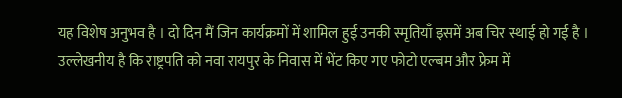यह विशेष अनुभव है । दो दिन मैं जिन कार्यक्रमों में शामिल हुई उनकी स्मृतियाँ इसमें अब चिर स्थाई हो गई है ।
उल्लेखनीय है कि राष्ट्रपति को नवा रायपुर के निवास में भेंट किए गए फोटो एल्बम और फ्रेम में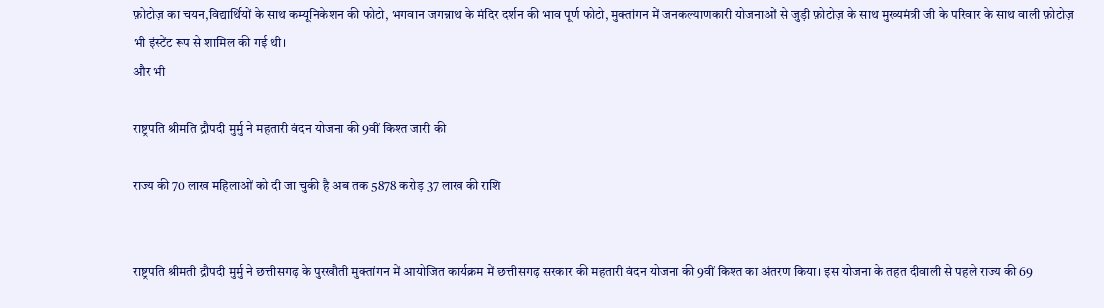फ़ोटोज़ का चयन,विद्यार्थियों के साथ कम्यूनिकेशन की फोटो, भगवान जगन्नाथ के मंदिर दर्शन की भाव पूर्ण फोटो, मुक्तांगन में जनकल्याणकारी योजनाओं से जुड़ी फ़ोटोज़ के साथ मुख्यमंत्री जी के परिवार के साथ वाली फ़ोटोज़ भी इंस्टेंट रूप से शामिल की गई थी।
और भी

राष्ट्रपति श्रीमति द्रौपदी मुर्मु ने महतारी वंदन योजना की 9वीं किश्त जारी की

राज्य की 70 लाख महिलाओं को दी जा चुकी है अब तक 5878 करोड़ 37 लाख की राशि


राष्ट्रपति श्रीमती द्रौपदी मुर्मु ने छत्तीसगढ़ के पुरखौती मुक्तांगन में आयोजित कार्यक्रम में छत्तीसगढ़ सरकार की महतारी वंदन योजना की 9वीं किश्त का अंतरण किया। इस योजना के तहत दीवाली से पहले राज्य की 69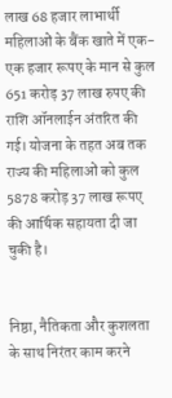लाख 68 हजार लाभार्थी महिलाओं के बैंक खाते में एक-एक हजार रूपए के मान से कुल 651 करोड़ 37 लाख रुपए की राशि ऑनलाईन अंतरित की गई। योजना के तहत अब तक राज्य की महिलाओं को कुल 5878 करोड़ 37 लाख रूपए की आर्थिक सहायता दी जा चुकी है।


निष्ठा, नैतिकता और कुशलता के साथ निरंतर काम करने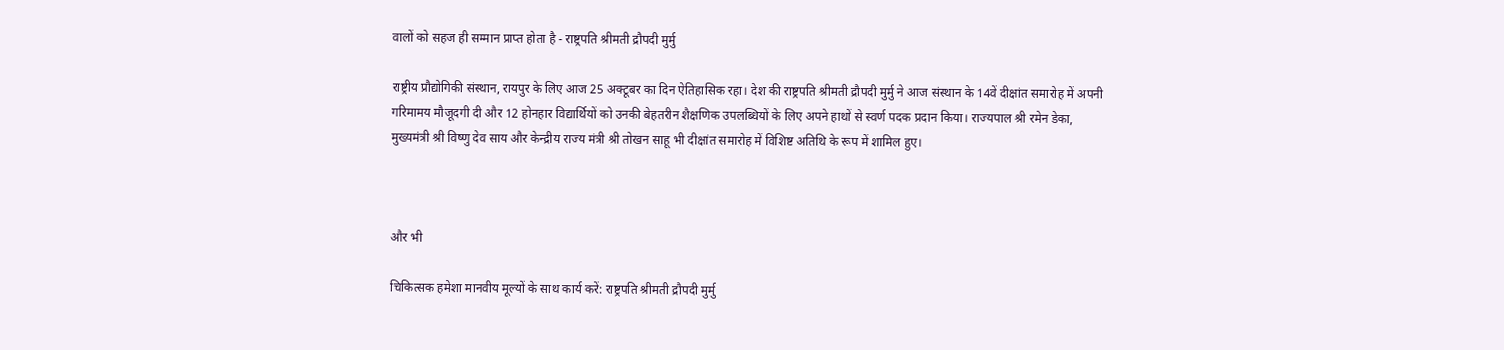वालों को सहज ही सम्मान प्राप्त होता है - राष्ट्रपति श्रीमती द्रौपदी मुर्मु

राष्ट्रीय प्रौद्योगिकी संस्थान, रायपुर के लिए आज 25 अक्टूबर का दिन ऐतिहासिक रहा। देश की राष्ट्रपति श्रीमती द्रौपदी मुर्मु ने आज संस्थान के 14वें दीक्षांत समारोह में अपनी गरिमामय मौजूदगी दी और 12 होनहार विद्यार्थियों को उनकी बेहतरीन शैक्षणिक उपलब्धियों के लिए अपने हाथों से स्वर्ण पदक प्रदान किया। राज्यपाल श्री रमेन डेका, मुख्यमंत्री श्री विष्णु देव साय और केन्द्रीय राज्य मंत्री श्री तोखन साहू भी दीक्षांत समारोह में विशिष्ट अतिथि के रूप में शामिल हुए।



और भी

चिकित्सक हमेशा मानवीय मूल्यों के साथ कार्य करें: राष्ट्रपति श्रीमती द्रौपदी मुर्मु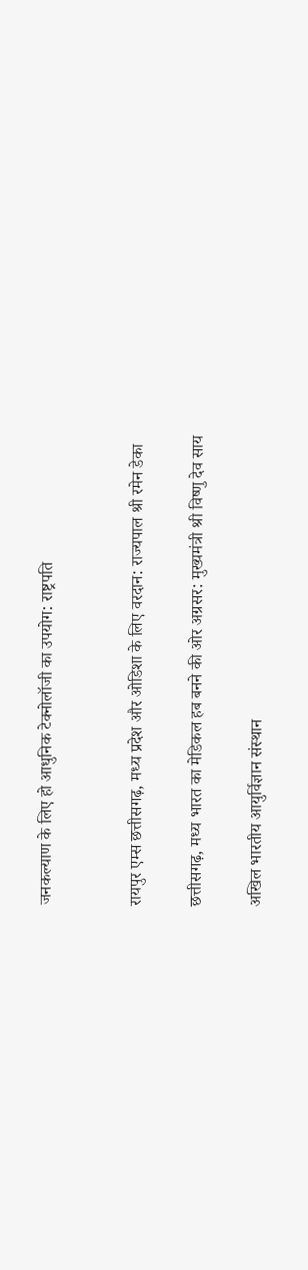जनकल्याण के लिए हो आधुनिक टेक्नोलॉजी का उपयोग: राष्ट्रपति


रायपुर एम्स छत्तीसगढ़, मध्य प्रदेश और ओडिशा के लिए वरदान: राज्यपाल श्री रमेन डेका

छत्तीसगढ़, मध्य भारत का मेडिकल हब बनने की ओर अग्रसर: मुख्यमंत्री श्री विष्णु देव साय

अखिल भारतीय आयुर्विज्ञान संस्थान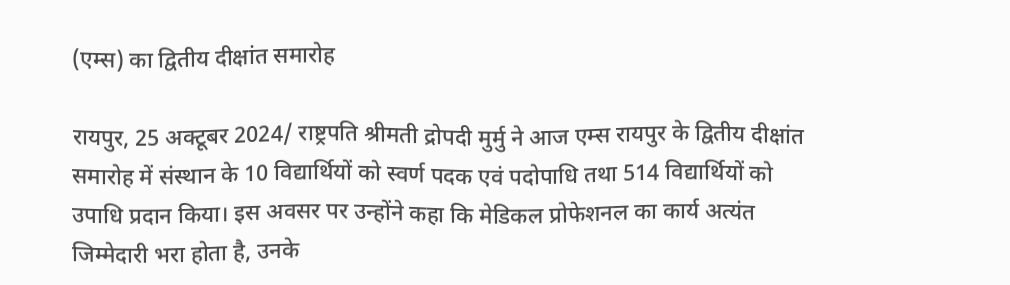(एम्स) का द्वितीय दीक्षांत समारोह

रायपुर, 25 अक्टूबर 2024/ राष्ट्रपति श्रीमती द्रोपदी मुर्मु ने आज एम्स रायपुर के द्वितीय दीक्षांत समारोह में संस्थान के 10 विद्यार्थियों को स्वर्ण पदक एवं पदोपाधि तथा 514 विद्यार्थियों को उपाधि प्रदान किया। इस अवसर पर उन्होंने कहा कि मेडिकल प्रोफेशनल का कार्य अत्यंत जिम्मेदारी भरा होता है, उनके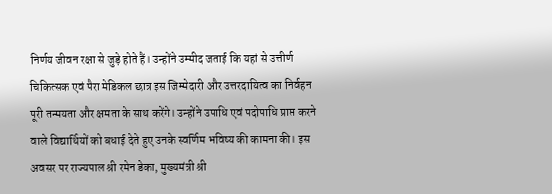निर्णय जीवन रक्षा से जुड़े होते हैं। उन्होंने उम्मीद जताई कि यहां से उत्तीर्ण चिकित्सक एवं पैरा मेडिकल छात्र इस जिम्मेदारी और उत्तरदायित्व का निर्वहन पूरी तन्मयता और क्षमता के साथ करेंगे। उन्होंने उपाधि एवं पदोपाधि प्राप्त करने वाले विद्यार्थियों को बधाई देते हुए उनके स्वर्णिम भविष्य की कामना की। इस अवसर पर राज्यपाल श्री रमेन डेका, मुख्यमंत्री श्री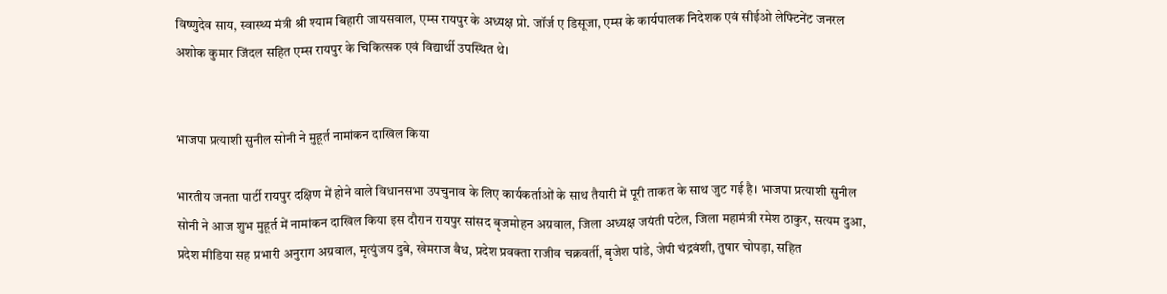विष्णुदेव साय, स्वास्थ्य मंत्री श्री श्याम बिहारी जायसवाल, एम्स रायपुर के अध्यक्ष प्रो. जॉर्ज ए डिसूजा, एम्स के कार्यपालक निदेशक एवं सीईओ लेफ्टिनेंट जनरल अशोक कुमार जिंदल सहित एम्स रायपुर के चिकित्सक एवं विद्यार्थी उपस्थित थे।


भाजपा प्रत्याशी सुनील सोनी ने मुहूर्त नामांकन दाखिल किया

भारतीय जनता पार्टी रायपुर दक्षिण में होने वाले विधानसभा उपचुनाव के लिए कार्यकर्ताओं के साथ तैयारी में पूरी ताकत के साथ जुट गई है। भाजपा प्रत्याशी सुनील सोनी ने आज शुभ मुहूर्त में नामांकन दाखिल किया इस दौरान रायपुर सांसद बृजमोहन अग्रवाल, जिला अध्यक्ष जयंती पटेल, जिला महामंत्री रमेश ठाकुर, सत्यम दुआ, प्रदेश मीडिया सह प्रभारी अनुराग अग्रवाल, मृत्युंजय दुबे, खेमराज बैध, प्रदेश प्रवक्ता राजीव चक्रवर्ती, बृजेश पांडे, जेपी चंद्रवंशी, तुषार चोपड़ा, सहित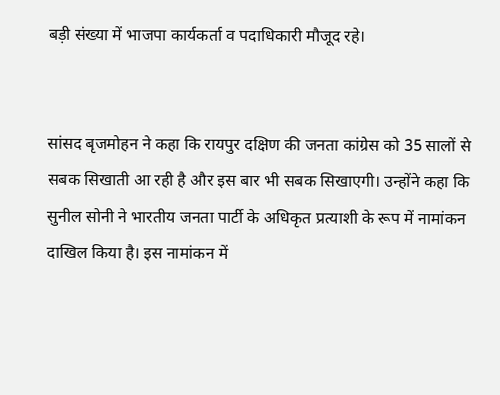बड़ी संख्या में भाजपा कार्यकर्ता व पदाधिकारी मौजूद रहे।


सांसद बृजमोहन ने कहा कि रायपुर दक्षिण की जनता कांग्रेस को 35 सालों से सबक सिखाती आ रही है और इस बार भी सबक सिखाएगी। उन्होंने कहा कि सुनील सोनी ने भारतीय जनता पार्टी के अधिकृत प्रत्याशी के रूप में नामांकन दाखिल किया है। इस नामांकन में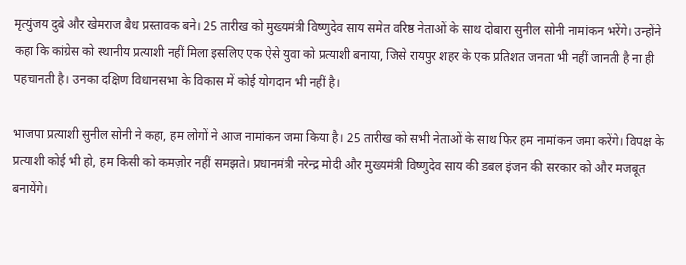मृत्युंजय दुबे और खेमराज बैध प्रस्तावक बने। 25 तारीख को मुख्यमंत्री विष्णुदेव साय समेत वरिष्ठ नेताओं के साथ दोबारा सुनील सोनी नामांकन भरेंगे। उन्होंने कहा कि कांग्रेस को स्थानीय प्रत्याशी नहीं मिला इसलिए एक ऐसे युवा को प्रत्याशी बनाया, जिसे रायपुर शहर के एक प्रतिशत जनता भी नहीं जानती है ना ही पहचानती है। उनका दक्षिण विधानसभा के विकास में कोई योगदान भी नहीं है।

भाजपा प्रत्याशी सुनील सोनी ने कहा, हम लोगों ने आज नामांकन जमा किया है। 25 तारीख को सभी नेताओं के साथ फिर हम नामांकन जमा करेंगे। विपक्ष के प्रत्याशी कोई भी हो, हम किसी को कमज़ोर नहीं समझते। प्रधानमंत्री नरेन्द्र मोदी और मुख्यमंत्री विष्णुदेव साय की डबल इंजन की सरकार को और मजबूत बनायेंगे।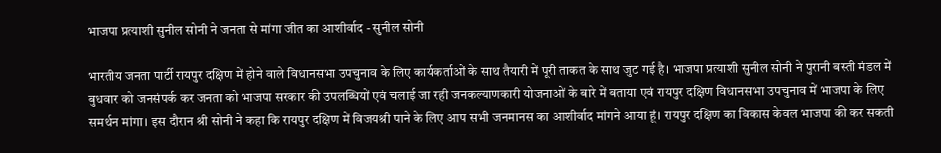भाजपा प्रत्याशी सुनील सोनी ने जनता से मांगा जीत का आशीर्वाद - सुनील सोनी

भारतीय जनता पार्टी रायपुर दक्षिण में होने वाले विधानसभा उपचुनाव के लिए कार्यकर्ताओं के साथ तैयारी में पूरी ताकत के साथ जुट गई है। भाजपा प्रत्याशी सुनील सोनी ने पुरानी बस्ती मंडल में बुधवार को जनसंपर्क कर जनता को भाजपा सरकार की उपलब्धियों एवं चलाई जा रही जनकल्याणकारी योजनाओं के बारे में बताया एवं रायपुर दक्षिण विधानसभा उपचुनाव में भाजपा के लिए समर्थन मांगा। इस दौरान श्री सोनी ने कहा कि रायपुर दक्षिण में विजयश्री पाने के लिए आप सभी जनमानस का आशीर्वाद मांगने आया हूं। रायपुर दक्षिण का विकास केवल भाजपा की कर सकती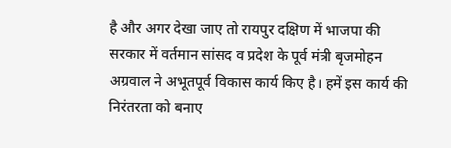है और अगर देखा जाए तो रायपुर दक्षिण में भाजपा की सरकार में वर्तमान सांसद व प्रदेश के पूर्व मंत्री बृजमोहन अग्रवाल ने अभूतपूर्व विकास कार्य किए है। हमें इस कार्य की निरंतरता को बनाए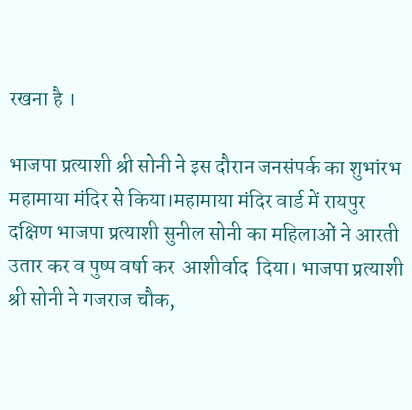रखना है ।

भाजपा प्रत्याशी श्री सोनी ने इस दौरान जनसंपर्क का शुभांरभ महामाया मंदिर से किया।महामाया मंदिर वार्ड में रायपुर दक्षिण भाजपा प्रत्याशी सुनील सोनी का महिलाओं ने आरती उतार कर व पुष्प वर्षा कर  आशीर्वाद  दिया। भाजपा प्रत्याशी श्री सोनी ने गजराज चौक,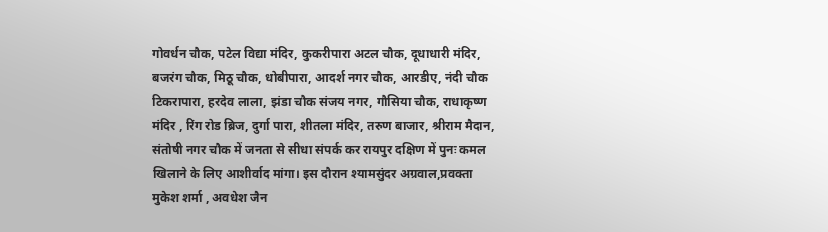गोवर्धन चौक, पटेल विद्या मंदिर, कुकरीपारा अटल चौक, दूधाधारी मंदिर, बजरंग चौक, मिठू चौक, धोबीपारा, आदर्श नगर चौक, आरडीए, नंदी चौक टिकरापारा, हरदेव लाला, झंडा चौक संजय नगर, गौसिया चौक, राधाकृष्ण मंदिर , रिंग रोड ब्रिज, दुर्गा पारा, शीतला मंदिर, तरुण बाजार, श्रीराम मैदान, संतोषी नगर चौक में जनता से सीधा संपर्क कर रायपुर दक्षिण में पुनः कमल खिलाने के लिए आशीर्वाद मांगा। इस दौरान श्यामसुंदर अग्रवाल,प्रवक्ता मुकेश शर्मा , अवधेश जैन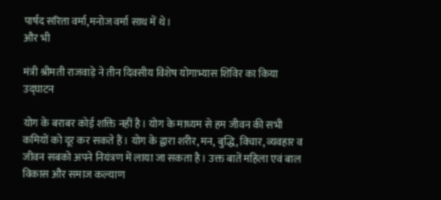पार्षद सरिता वर्मा,मनोज वर्मा साथ में थे।
और भी

मंत्री श्रीमती राजवाड़े ने तीन दिवसीय विशेष योगाभ्यास शिविर का किया उद्घाटन

योग के बराबर कोई शक्ति नहीं है। योग के माध्यम से हम जीवन की सभी कमियों को दूर कर सकते हैं। योग के द्वारा शरीर, मन, बुद्धि, विचार, व्यवहार व जीवन सबको अपने नियंत्रण में लाया जा सकता है। उक्त बातें महिला एवं बाल विकास और समाज कल्याण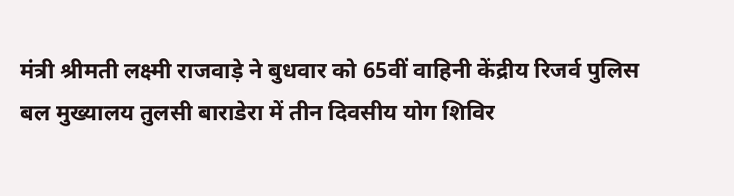मंत्री श्रीमती लक्ष्मी राजवाड़े ने बुधवार को 65वीं वाहिनी केंद्रीय रिजर्व पुलिस बल मुख्यालय तुलसी बाराडेरा में तीन दिवसीय योग शिविर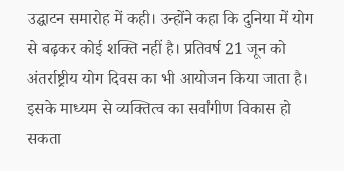उद्घाटन समारोह में कही। उन्होंने कहा कि दुनिया में योग से बढ़कर कोई शक्ति नहीं है। प्रतिवर्ष 21 जून को अंतर्राष्ट्रीय योग दिवस का भी आयोजन किया जाता है। इसके माध्यम से व्यक्तित्व का सर्वांगीण विकास हो सकता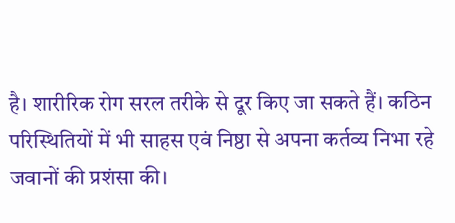है। शारीरिक रोग सरल तरीके से दूर किए जा सकते हैं। कठिन परिस्थितियों में भी साहस एवं निष्ठा से अपना कर्तव्य निभा रहे जवानों की प्रशंसा की।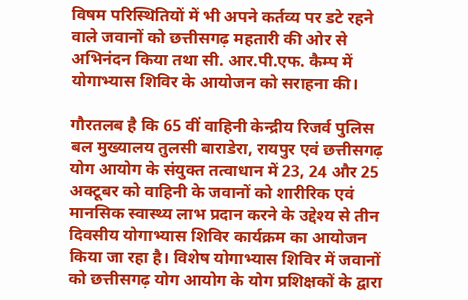विषम परिस्थितियों में भी अपने कर्तव्य पर डटे रहने वाले जवानों को छत्तीसगढ़ महतारी की ओर से अभिनंदन किया तथा सी. आर.पी.एफ. कैम्प में योगाभ्यास शिविर के आयोजन को सराहना की।

गौरतलब है कि 65 वीं वाहिनी केन्द्रीय रिजर्व पुलिस बल मुख्यालय तुलसी बाराडेरा, रायपुर एवं छत्तीसगढ़ योग आयोग के संयुक्त तत्वाधान में 23, 24 और 25 अक्टूबर को वाहिनी के जवानों को शारीरिक एवं मानसिक स्वास्थ्य लाभ प्रदान करने के उद्देश्य से तीन दिवसीय योगाभ्यास शिविर कार्यक्रम का आयोजन किया जा रहा है। विशेष योगाभ्यास शिविर में जवानों को छत्तीसगढ़ योग आयोग के योग प्रशिक्षकों के द्वारा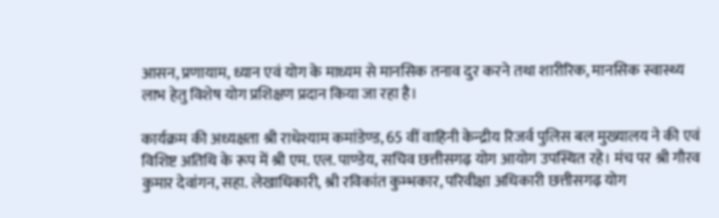आसन, प्रणायाम, ध्यान एवं योग के माध्यम से मानसिक तनाव दुर करने तथा शारीरिक, मानसिक स्वास्थ्य लाभ हेतु विशेष योग प्रशिक्षण प्रदान किया जा रहा है।

कार्यक्रम की अध्यक्षता श्री राधेश्याम कमांडेण्ड, 65 वीं वाहिनी केन्द्रीय रिजर्व पुलिस बल मुख्यालय ने की एवं विशिष्ट अतिथि के रूप में श्री एम. एल. पाण्डेय, सचिव छत्तीसगढ़ योग आयोग उपस्थित रहे। मंच पर श्री गौरव कुमार देवांगन, सहा. लेखाधिकारी, श्री रविकांत कुम्भकार, परिवीक्षा अधिकारी छत्तीसगढ़ योग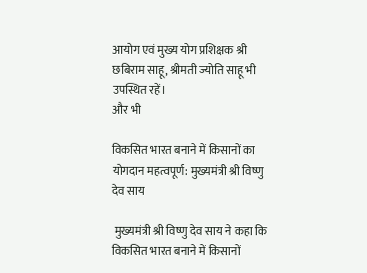आयोग एवं मुख्य योग प्रशिक्षक श्री छबिराम साहू, श्रीमती ज्योति साहू भी उपस्थित रहें।
और भी

विकसित भारत बनाने में किसानों का योगदान महत्वपूर्ण: मुख्यमंत्री श्री विष्णु देव साय

 मुख्यमंत्री श्री विष्णु देव साय ने कहा कि विकसित भारत बनाने में किसानों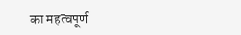का महत्वपूर्ण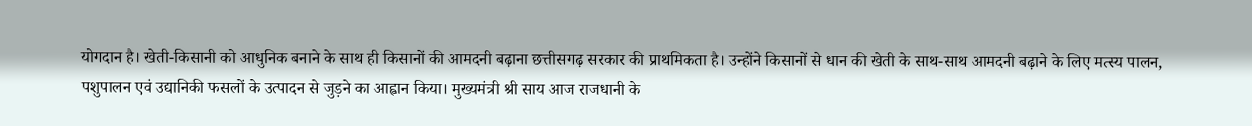योगदान है। खेती-किसानी को आधुनिक बनाने के साथ ही किसानों की आमदनी बढ़ाना छत्तीसगढ़ सरकार की प्राथमिकता है। उन्होंने किसानों से धान की खेती के साथ-साथ आमदनी बढ़ाने के लिए मत्स्य पालन, पशुपालन एवं उद्यानिकी फसलों के उत्पादन से जुड़ने का आह्वान किया। मुख्यमंत्री श्री साय आज राजधानी के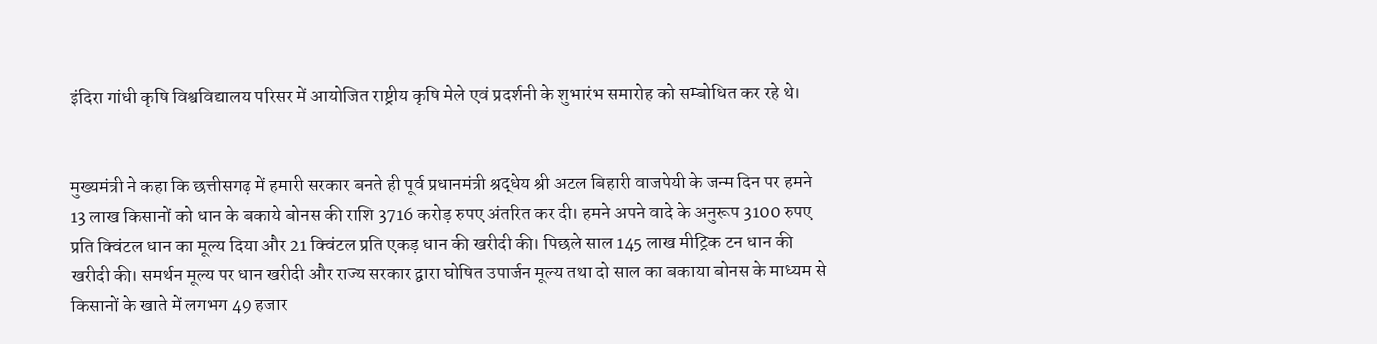इंदिरा गांधी कृषि विश्वविद्यालय परिसर में आयोजित राष्ट्रीय कृषि मेले एवं प्रदर्शनी के शुभारंभ समारोह को सम्बोधित कर रहे थे।


मुख्यमंत्री ने कहा कि छत्तीसगढ़ में हमारी सरकार बनते ही पूर्व प्रधानमंत्री श्रद्धेय श्री अटल बिहारी वाजपेयी के जन्म दिन पर हमने 13 लाख किसानों को धान के बकाये बोनस की राशि 3716 करोड़ रुपए अंतरित कर दी। हमने अपने वादे के अनुरूप 3100 रुपए प्रति क्विंटल धान का मूल्य दिया और 21 क्विंटल प्रति एकड़ धान की खरीदी की। पिछले साल 145 लाख मीट्रिक टन धान की खरीदी की। समर्थन मूल्य पर धान खरीदी और राज्य सरकार द्वारा घोषित उपार्जन मूल्य तथा दो साल का बकाया बोनस के माध्यम से किसानों के खाते में लगभग 49 हजार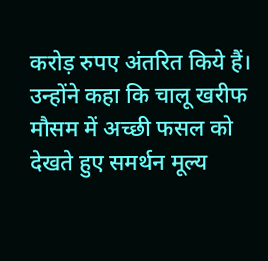करोड़ रुपए अंतरित किये हैं। उन्होंने कहा कि चालू खरीफ मौसम में अच्छी फसल को देखते हुए समर्थन मूल्य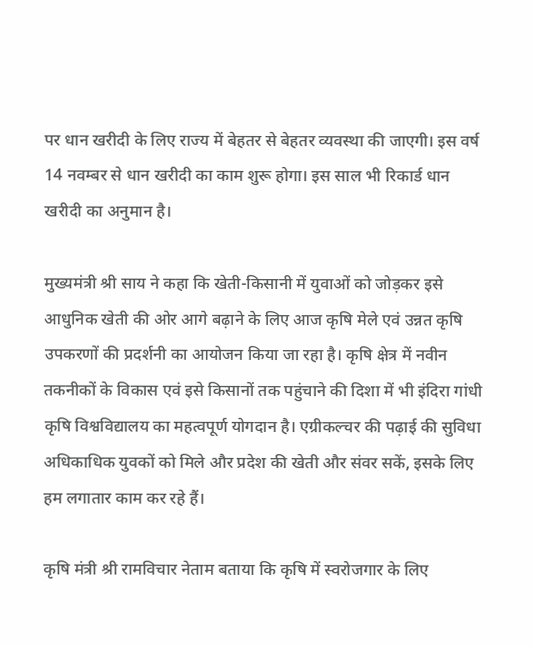पर धान खरीदी के लिए राज्य में बेहतर से बेहतर व्यवस्था की जाएगी। इस वर्ष 14 नवम्बर से धान खरीदी का काम शुरू होगा। इस साल भी रिकार्ड धान खरीदी का अनुमान है।

मुख्यमंत्री श्री साय ने कहा कि खेती-किसानी में युवाओं को जोड़कर इसे आधुनिक खेती की ओर आगे बढ़ाने के लिए आज कृषि मेले एवं उन्नत कृषि उपकरणों की प्रदर्शनी का आयोजन किया जा रहा है। कृषि क्षेत्र में नवीन तकनीकों के विकास एवं इसे किसानों तक पहुंचाने की दिशा में भी इंदिरा गांधी कृषि विश्वविद्यालय का महत्वपूर्ण योगदान है। एग्रीकल्चर की पढ़ाई की सुविधा अधिकाधिक युवकों को मिले और प्रदेश की खेती और संवर सकें, इसके लिए हम लगातार काम कर रहे हैं।

कृषि मंत्री श्री रामविचार नेताम बताया कि कृषि में स्वरोजगार के लिए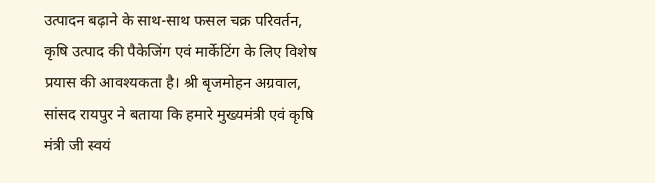उत्पादन बढ़ाने के साथ-साथ फसल चक्र परिवर्तन, कृषि उत्पाद की पैकेजिंग एवं मार्केटिंग के लिए विशेष प्रयास की आवश्यकता है। श्री बृजमोहन अग्रवाल, सांसद रायपुर ने बताया कि हमारे मुख्यमंत्री एवं कृषि मंत्री जी स्वयं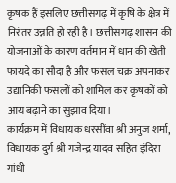कृषक हैं इसलिए छत्तीसगढ़ में कृषि के क्षेत्र में निरंतर उन्नति हो रही है। छत्तीसगढ़ शासन की योजनाओं के कारण वर्तमान में धान की खेती फायदे का सौदा है और फसल चक्र अपनाकर उद्यानिकी फसलों को शामिल कर कृषकों को आय बढ़ाने का सुझाव दिया।
कार्यक्रम में विधायक धरसींवा श्री अनुज शर्मा, विधायक दुर्ग श्री गजेन्द्र यादव सहित इंदिरा गांधी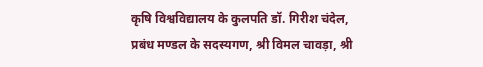कृषि विश्वविद्यालय के कुलपति डॉ. गिरीश चंदेल, प्रबंध मण्डल के सदस्यगण, श्री विमल चावड़ा, श्री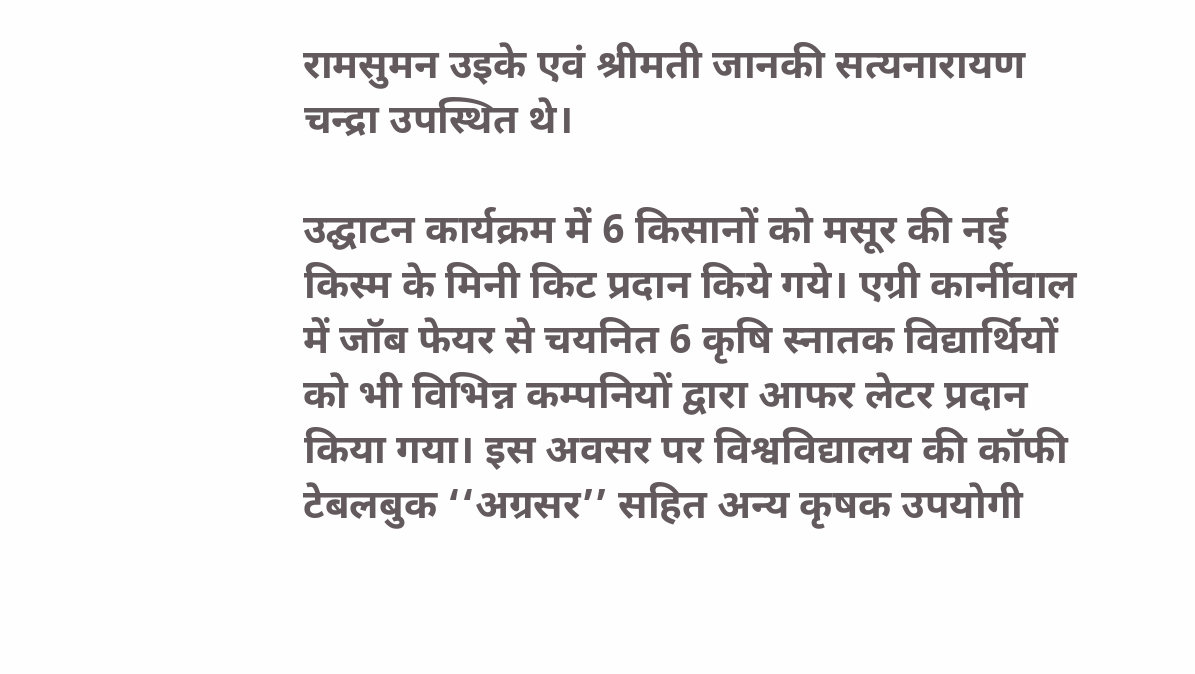रामसुमन उइके एवं श्रीमती जानकी सत्यनारायण चन्द्रा उपस्थित थे।

उद्घाटन कार्यक्रम में 6 किसानों को मसूर की नई किस्म के मिनी किट प्रदान किये गये। एग्री कार्नीवाल में जॉब फेयर से चयनित 6 कृषि स्नातक विद्यार्थियों को भी विभिन्न कम्पनियों द्वारा आफर लेटर प्रदान किया गया। इस अवसर पर विश्वविद्यालय की कॉफी टेबलबुक ‘‘अग्रसर’’ सहित अन्य कृषक उपयोगी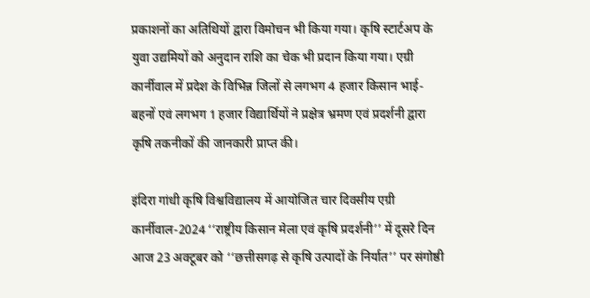प्रकाशनों का अतिथियों द्वारा विमोचन भी किया गया। कृषि स्टार्टअप के युवा उद्यमियों को अनुदान राशि का चेक भी प्रदान किया गया। एग्री कार्नीवाल में प्रदेश के विभिन्न जिलों से लगभग 4 हजार किसान भाई-बहनों एवं लगभग 1 हजार विद्यार्थियों ने प्रक्षेत्र भ्रमण एवं प्रदर्शनी द्वारा कृषि तकनीकों की जानकारी प्राप्त की।

इंदिरा गांधी कृषि विश्वविद्यालय में आयोजित चार दिवसीय एग्री कार्नीवाल-2024 ‘‘राष्ट्रीय किसान मेला एवं कृषि प्रदर्शनी’’ में दूसरे दिन आज 23 अक्टूबर को ‘‘छत्तीसगढ़ से कृषि उत्पादों के निर्यात’’ पर संगोष्ठी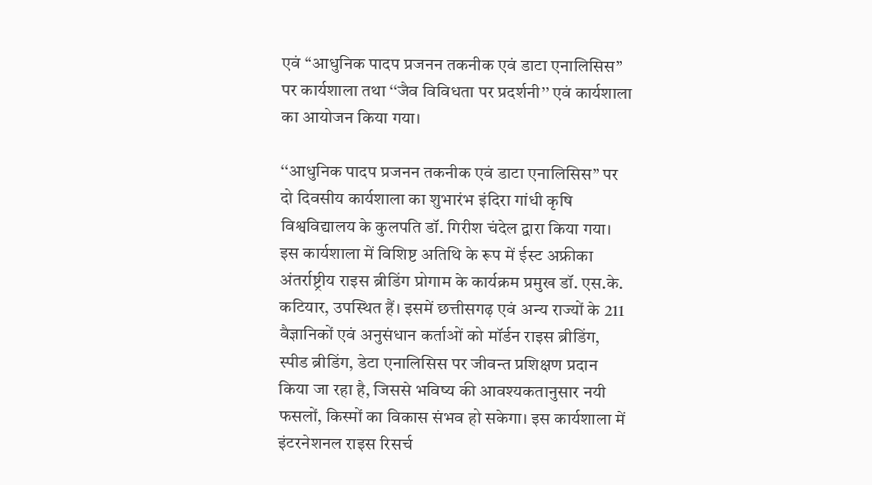एवं ‘‘आधुनिक पादप प्रजनन तकनीक एवं डाटा एनालिसिस’’ पर कार्यशाला तथा ‘‘जैव विविधता पर प्रदर्शनी’’ एवं कार्यशाला का आयोजन किया गया।

‘‘आधुनिक पादप प्रजनन तकनीक एवं डाटा एनालिसिस’’ पर दो दिवसीय कार्यशाला का शुभारंभ इंदिरा गांधी कृषि विश्वविद्यालय के कुलपति डॉ. गिरीश चंदेल द्वारा किया गया। इस कार्यशाला में विशिष्ट अतिथि के रूप में ईस्ट अफ्रीका अंतर्राष्ट्रीय राइस ब्रीडिंग प्रोगाम के कार्यक्रम प्रमुख डॉ. एस.के. कटियार, उपस्थित हैं। इसमें छत्तीसगढ़ एवं अन्य राज्यों के 211 वैज्ञानिकों एवं अनुसंधान कर्ताओं को मॉर्डन राइस ब्रीडिंग, स्पीड ब्रीडिंग, डेटा एनालिसिस पर जीवन्त प्रशिक्षण प्रदान किया जा रहा है, जिससे भविष्य की आवश्यकतानुसार नयी फसलों, किस्मों का विकास संभव हो सकेगा। इस कार्यशाला में इंटरनेशनल राइस रिसर्च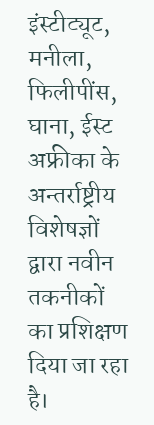इंस्टीट्यूट, मनीला, फिलीपींस, घाना, ईस्ट अफ्रीका के अन्तर्राष्ट्रीय विशेषज्ञों द्वारा नवीन तकनीकों का प्रशिक्षण दिया जा रहा है।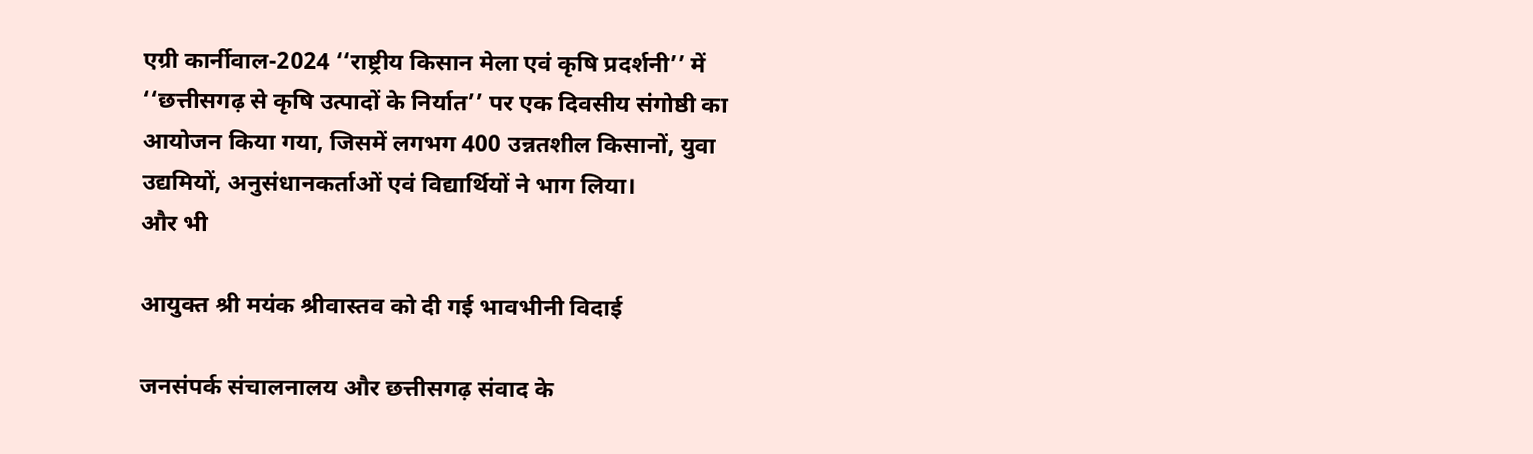एग्री कार्नीवाल-2024 ‘‘राष्ट्रीय किसान मेला एवं कृषि प्रदर्शनी’’ में ‘‘छत्तीसगढ़ से कृषि उत्पादों के निर्यात’’ पर एक दिवसीय संगोष्ठी का आयोजन किया गया, जिसमें लगभग 400 उन्नतशील किसानों, युवा उद्यमियों, अनुसंधानकर्ताओं एवं विद्यार्थियों ने भाग लिया।
और भी

आयुक्त श्री मयंक श्रीवास्तव को दी गई भावभीनी विदाई

जनसंपर्क संचालनालय और छत्तीसगढ़ संवाद के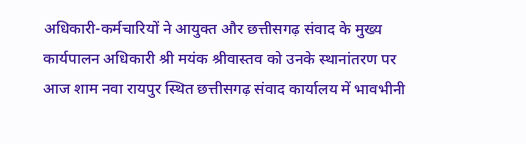अधिकारी-कर्मचारियों ने आयुक्त और छत्तीसगढ़ संवाद के मुख्य कार्यपालन अधिकारी श्री मयंक श्रीवास्तव को उनके स्थानांतरण पर आज शाम नवा रायपुर स्थित छत्तीसगढ़ संवाद कार्यालय में भावभीनी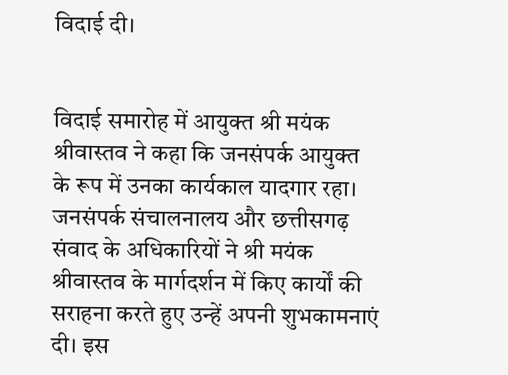विदाई दी।


विदाई समारोह में आयुक्त श्री मयंक श्रीवास्तव ने कहा कि जनसंपर्क आयुक्त के रूप में उनका कार्यकाल यादगार रहा। जनसंपर्क संचालनालय और छत्तीसगढ़ संवाद के अधिकारियों ने श्री मयंक श्रीवास्तव के मार्गदर्शन में किए कार्यों की सराहना करते हुए उन्हें अपनी शुभकामनाएं दी। इस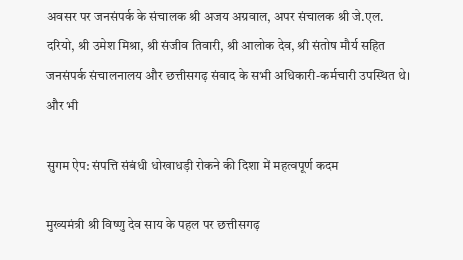अवसर पर जनसंपर्क के संचालक श्री अजय अग्रवाल, अपर संचालक श्री जे.एल. दरियो, श्री उमेश मिश्रा, श्री संजीव तिवारी, श्री आलोक देव, श्री संतोष मौर्य सहित जनसंपर्क संचालनालय और छत्तीसगढ़ संवाद के सभी अधिकारी-कर्मचारी उपस्थित थे।
और भी

सुगम ऐप: संपत्ति संबंधी धोखाधड़ी रोकने की दिशा में महत्वपूर्ण कदम

मुख्यमंत्री श्री विष्णु देव साय के पहल पर छत्तीसगढ़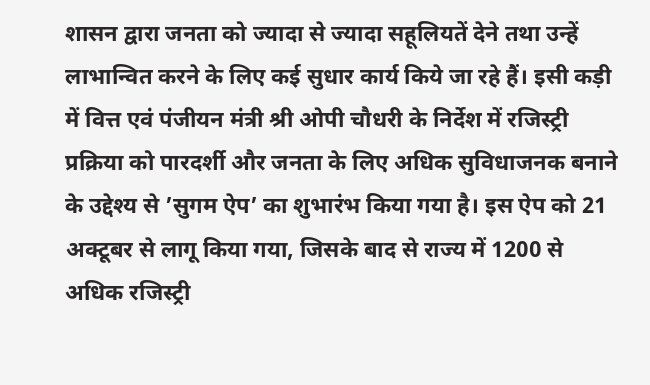शासन द्वारा जनता को ज्यादा से ज्यादा सहूलियतें देने तथा उन्हें लाभान्वित करने के लिए कई सुधार कार्य किये जा रहे हैं। इसी कड़ी में वित्त एवं पंजीयन मंत्री श्री ओपी चौधरी के निर्देश में रजिस्ट्री प्रक्रिया को पारदर्शी और जनता के लिए अधिक सुविधाजनक बनाने के उद्देश्य से ’सुगम ऐप’ का शुभारंभ किया गया है। इस ऐप को 21 अक्टूबर से लागू किया गया, जिसके बाद से राज्य में 1200 से अधिक रजिस्ट्री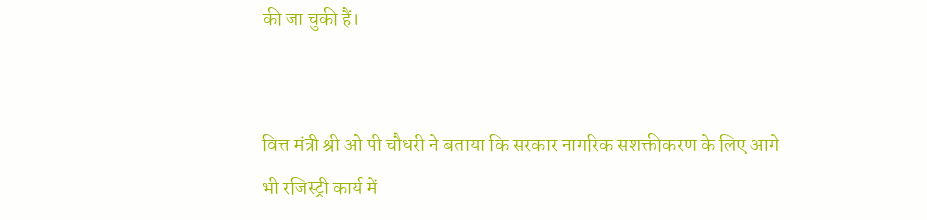की जा चुकी हैं।


वित्त मंत्री श्री ओ पी चौधरी ने बताया कि सरकार नागरिक सशक्तीकरण के लिए आगे भी रजिस्ट्री कार्य में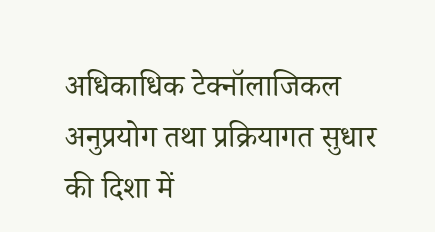अधिकाधिक टेक्नॉलाजिकल अनुप्रयोग तथा प्रक्रियागत सुधार की दिशा में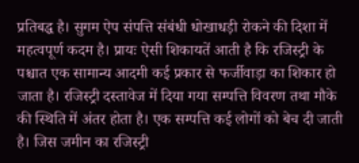प्रतिबद्ध है। सुगम ऐप संपत्ति संबंधी धोखाधड़ी रोकने की दिशा में महत्वपूर्ण कदम है। प्रायः ऐसी शिकायतें आती है कि रजिस्ट्री के पश्चात एक सामान्य आदमी कई प्रकार से फर्जीवाड़ा का शिकार हो जाता है। रजिस्ट्री दस्तावेज में दिया गया सम्पत्ति विवरण तथा मौके की स्थिति में अंतर होता है। एक सम्पत्ति कई लोगों को बेच दी जाती है। जिस जमीन का रजिस्ट्री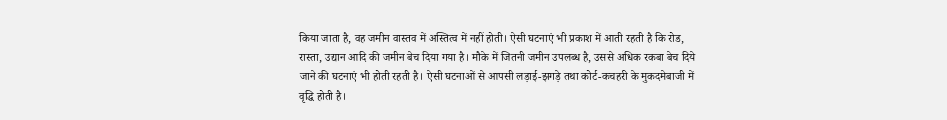किया जाता है, वह जमीन वास्तव में अस्तित्व में नहीं होती। ऐसी घटनाएं भी प्रकाश में आती रहती है कि रोड, रास्ता, उद्यान आदि की जमीन बेच दिया गया है। मौके में जितनी जमीन उपलब्ध है, उससे अधिक रकबा बेच दिये जाने की घटनाएं भी होती रहती है। ऐसी घटनाओं से आपसी लड़ाई-झगड़े तथा कोर्ट-कचहरी के मुकदमेबाजी में वृद्धि होती है।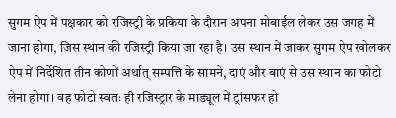सुगम ऐप में पक्षकार को रजिस्ट्री के प्रकिया के दौरान अपना मोबाईल लेकर उस जगह में जाना होगा, जिस स्थान की रजिस्ट्री किया जा रहा है। उस स्थान में जाकर सुगम ऐप खोलकर ऐप में निर्देशित तीन कोणों अर्थात् सम्पत्ति के सामने, दाएं और बाएं से उस स्थान का फोटो लेना होगा। वह फोटो स्वतः ही रजिस्ट्रार के माड्यूल में ट्रांसफर हो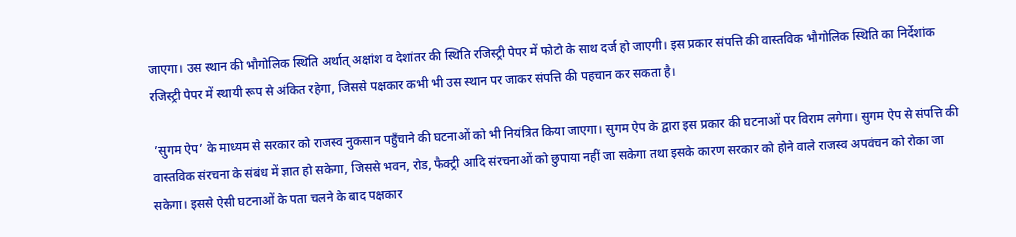जाएगा। उस स्थान की भौगोलिक स्थिति अर्थात् अक्षांश व देशांतर की स्थिति रजिस्ट्री पेपर में फोटो के साथ दर्ज हो जाएगी। इस प्रकार संपत्ति की वास्तविक भौगोलिक स्थिति का निर्देशांक रजिस्ट्री पेपर में स्थायी रूप से अंकित रहेगा, जिससे पक्षकार कभी भी उस स्थान पर जाकर संपत्ति की पहचान कर सकता है।

 ’सुगम ऐप’ के माध्यम से सरकार को राजस्व नुकसान पहुँचाने की घटनाओं को भी नियंत्रित किया जाएगा। सुगम ऐप के द्वारा इस प्रकार की घटनाओं पर विराम लगेगा। सुगम ऐप से संपत्ति की वास्तविक संरचना के संबंध में ज्ञात हो सकेगा, जिससे भवन, रोड, फैक्ट्री आदि संरचनाओं को छुपाया नहीं जा सकेगा तथा इसके कारण सरकार को होने वाले राजस्व अपवंचन को रोका जा सकेगा। इससे ऐसी घटनाओं के पता चलने के बाद पक्षकार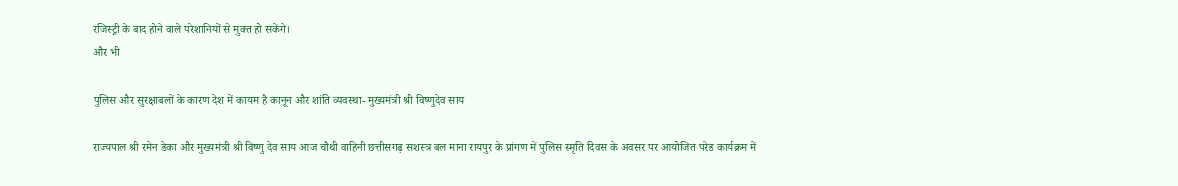रजिस्ट्री के बाद होने वाले परेशानियों से मुक्त हो सकेंगे।
और भी

पुलिस और सुरक्षाबलों के कारण देश में कायम है कानून और शांति व्यवस्था- मुख्यमंत्री श्री विष्णुदेव साय

राज्यपाल श्री रमेन डेका और मुख्यमंत्री श्री विष्णु देव साय आज चौथी वाहिनी छत्तीसगढ़ सशस्त्र बल माना रायपुर के प्रांगण में पुलिस स्मृति दिवस के अवसर पर आयोजित परेड कार्यक्रम में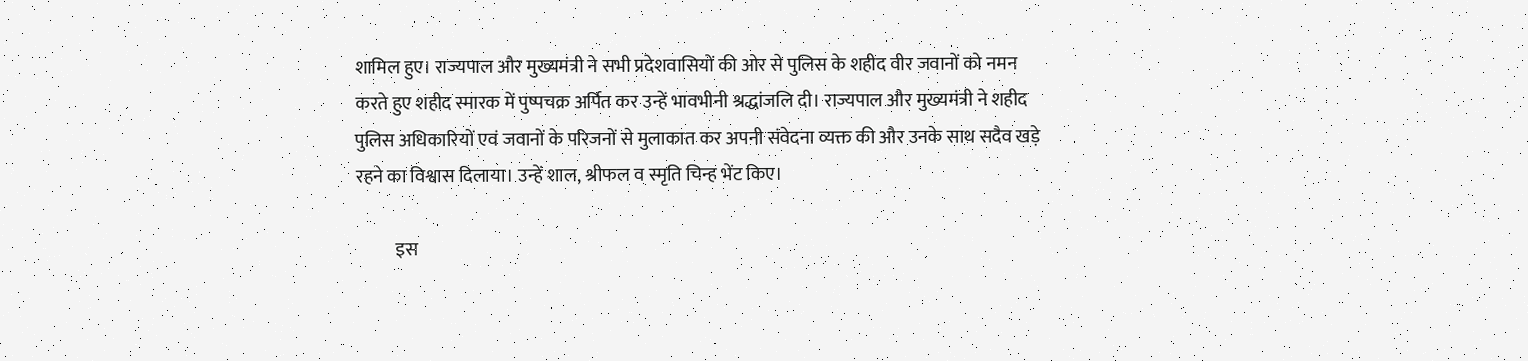शामिल हुए। राज्यपाल और मुख्यमंत्री ने सभी प्रदेशवासियों की ओर से पुलिस के शहीद वीर जवानों को नमन करते हुए शहीद स्मारक में पुष्पचक्र अर्पित कर उन्हें भावभीनी श्रद्धांजलि दी। राज्यपाल और मुख्यमंत्री ने शहीद पुलिस अधिकारियों एवं जवानों के परिजनों से मुलाकात कर अपनी संवेदना व्यक्त की और उनके साथ सदैव खड़े रहने का विश्वास दिलाया। उन्हें शाल, श्रीफल व स्मृति चिन्ह भेंट किए।

           इस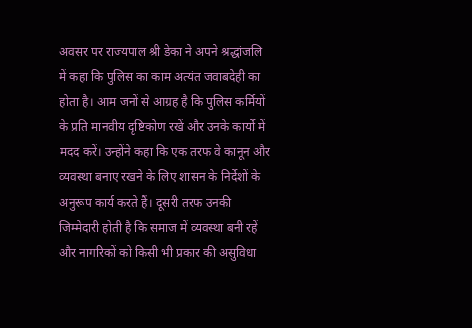अवसर पर राज्यपाल श्री डेका ने अपने श्रद्धांजलि में कहा कि पुलिस का काम अत्यंत जवाबदेही का होता है। आम जनों से आग्रह है कि पुलिस कर्मियों के प्रति मानवीय दृष्टिकोण रखें और उनके कार्यो में मदद करें। उन्होंने कहा कि एक तरफ वे कानून और व्यवस्था बनाए रखने के लिए शासन के निर्देशों के अनुरूप कार्य करते हैं। दूसरी तरफ उनकी जिम्मेदारी होती है कि समाज में व्यवस्था बनी रहें और नागरिकों को किसी भी प्रकार की असुविधा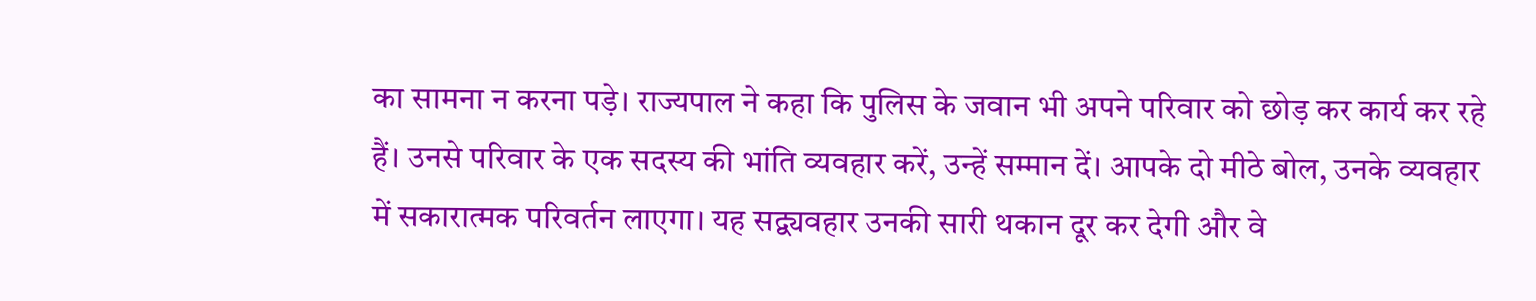का सामना न करना पड़े। राज्यपाल ने कहा कि पुलिस के जवान भी अपने परिवार को छोड़ कर कार्य कर रहे हैं। उनसे परिवार के एक सदस्य की भांति व्यवहार करें, उन्हें सम्मान दें। आपके दो मीठे बोल, उनके व्यवहार में सकारात्मक परिवर्तन लाएगा। यह सद्व्यवहार उनकी सारी थकान दूर कर देगी और वे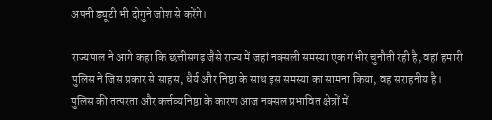अपनी ड्यूटी भी दोगुने जोश से करेंगे।

राज्यपाल ने आगे कहा कि छत्तीसगढ़ जैसे राज्य में जहां नक्सली समस्या एक गंभीर चुनौती रही है, वहां हमारी पुलिस ने जिस प्रकार से साहस, धैर्य और निष्ठा के साथ इस समस्या का सामना किया, वह सराहनीय है। पुलिस की तत्परता और कर्त्तव्यनिष्ठा के कारण आज नक्सल प्रभावित क्षेत्रों में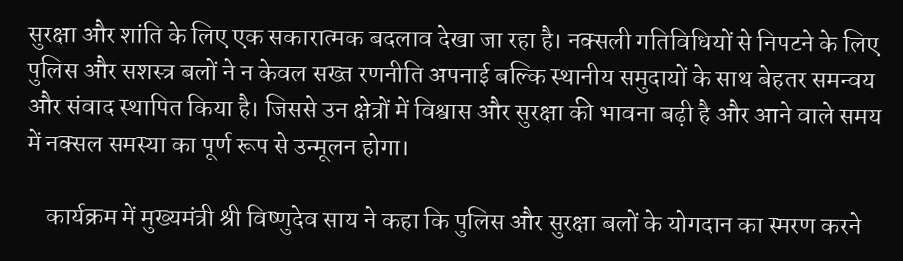सुरक्षा और शांति के लिए एक सकारात्मक बदलाव देखा जा रहा है। नक्सली गतिविधियों से निपटने के लिए पुलिस और सशस्त्र बलों ने न केवल सख्त रणनीति अपनाई बल्कि स्थानीय समुदायों के साथ बेहतर समन्वय और संवाद स्थापित किया है। जिससे उन क्षेत्रों में विश्वास और सुरक्षा की भावना बढ़ी है और आने वाले समय में नक्सल समस्या का पूर्ण रूप से उन्मूलन होगा।

    कार्यक्रम में मुख्यमंत्री श्री विष्णुदेव साय ने कहा कि पुलिस और सुरक्षा बलों के योगदान का स्मरण करने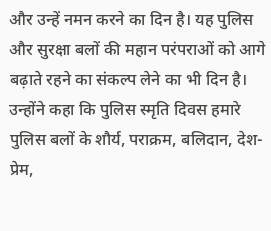और उन्हें नमन करने का दिन है। यह पुलिस और सुरक्षा बलों की महान परंपराओं को आगे बढ़ाते रहने का संकल्प लेने का भी दिन है। उन्होंने कहा कि पुलिस स्मृति दिवस हमारे पुलिस बलों के शौर्य, पराक्रम, बलिदान, देश-प्रेम,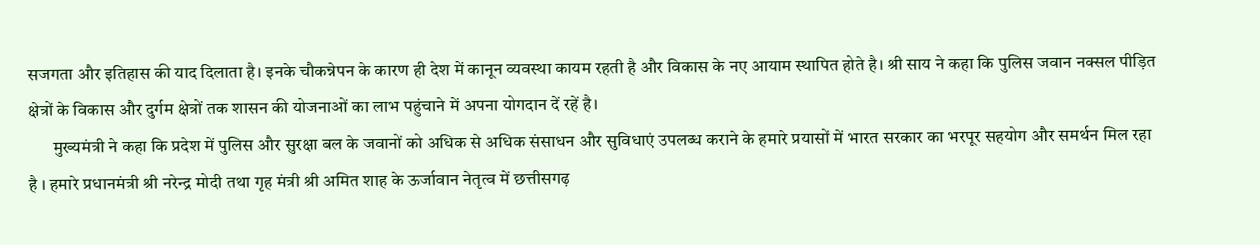सजगता और इतिहास की याद दिलाता है। इनके चौकन्नेपन के कारण ही देश में कानून व्यवस्था कायम रहती है और विकास के नए आयाम स्थापित होते है। श्री साय ने कहा कि पुलिस जवान नक्सल पीड़ित क्षेत्रों के विकास और दुर्गम क्षेत्रों तक शासन की योजनाओं का लाभ पहुंचाने में अपना योगदान दें रहें है।
       मुख्यमंत्री ने कहा कि प्रदेश में पुलिस और सुरक्षा बल के जवानों को अधिक से अधिक संसाधन और सुविधाएं उपलब्ध कराने के हमारे प्रयासों में भारत सरकार का भरपूर सहयोग और समर्थन मिल रहा है । हमारे प्रधानमंत्री श्री नरेन्द्र मोदी तथा गृह मंत्री श्री अमित शाह के ऊर्जावान नेतृत्व में छत्तीसगढ़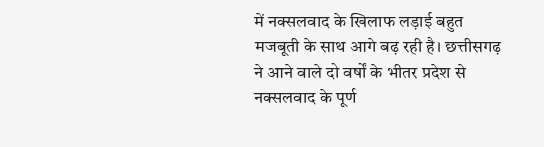में नक्सलवाद के खिलाफ लड़ाई बहुत मजबूती के साथ आगे बढ़ रही है। छत्तीसगढ़ ने आने वाले दो वर्षों के भीतर प्रदेश से नक्सलवाद के पूर्ण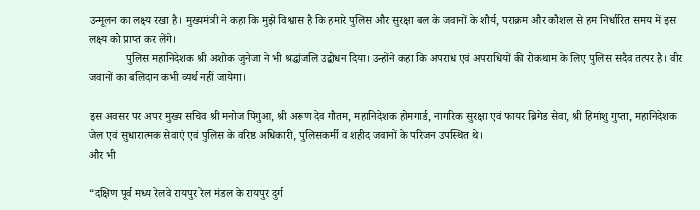उन्मूलन का लक्ष्य रखा है। मुख्यमंत्री ने कहा कि मुझे विश्वास है कि हमारे पुलिस और सुरक्षा बल के जवानों के शौर्य, पराक्रम और कौशल से हम निर्धारित समय में इस लक्ष्य को प्राप्त कर लेंगे।
             पुलिस महानिदेशक श्री अशोक जुनेजा ने भी श्रद्धांजलि उद्बोधन दिया। उन्होंने कहा कि अपराध एवं अपराधियों की रोकथाम के लिए पुलिस सदैव तत्पर है। वीर जवानों का बलिदान कभी व्यर्थ नहीं जायेगा।

इस अवसर पर अपर मुख्य सचिव श्री मनोज पिंगुआ, श्री अरूण देव गौतम, महानिदेशक होमगार्ड, नागरिक सुरक्षा एवं फायर ब्रिगेड सेवा, श्री हिमांशु गुप्ता, महानिदेशक जेल एवं सुधारात्मक सेवाएं एवं पुलिस के वरिष्ठ अधिकारी, पुलिसकर्मी व शहीद जवानों के परिजन उपस्थित थे।
और भी

“दक्षिण पूर्व मध्य रेलवे रायपुर रेल मंडल के रायपुर दुर्ग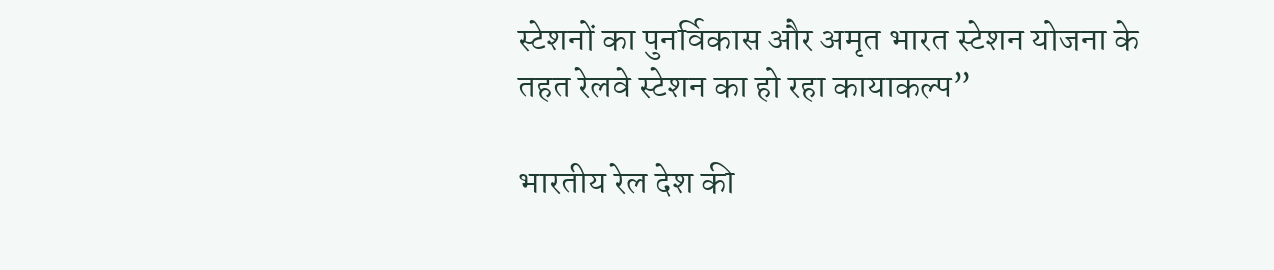स्टेशनों का पुनर्विकास और अमृत भारत स्टेशन योजना के तहत रेलवे स्टेशन का हो रहा कायाकल्प”

भारतीय रेल देश की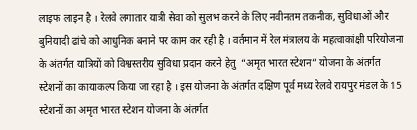लाइफ लाइन है । रेलवे लगातार यात्री सेवा को सुलभ करने के लिए नवीनतम तकनीक, सुविधाओं और बुनियादी ढांचे को आधुनिक बनाने पर काम कर रही है । वर्तमान में रेल मंत्रालय के महत्वाकांक्षी परियोजना के अंतर्गत यात्रियों को विश्वस्तरीय सुविधा प्रदान करने हेतु  “अमृत भारत स्टेशन” योजना के अंतर्गत स्टेशनों का कायाकल्प किया जा रहा है । इस योजना के अंतर्गत दक्षिण पूर्व मध्य रेलवे रायपुर मंडल के 15 स्टेशनों का अमृत भारत स्टेशन योजना के अंतर्गत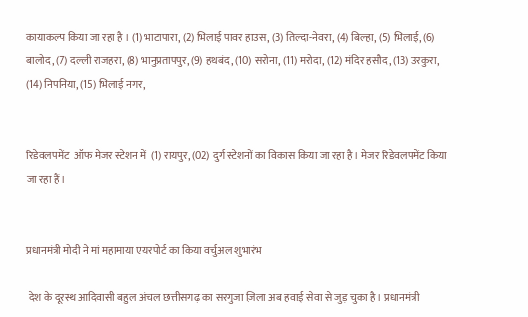कायाकल्प किया जा रहा है । (1) भाटापारा, (2) भिलाई पावर हाउस, (3) तिल्दा-नेवरा, (4) बिल्हा, (5) भिलाई, (6) बालोद, (7) दल्ली राजहरा, (8) भानुप्रतापपुर, (9) हथबंद, (10) सरोना, (11) मरोदा, (12) मंदिर हसौद, (13) उरकुरा, (14) निपनिया, (15) भिलाई नगर,


रिडेवलपमेंट  ऑफ मेजर स्टेशन में  (1) रायपुर, (02) दुर्ग स्टेशनों का विकास किया जा रहा है। मेजर रिडेवलपमेंट किया जा रहा हैं।


प्रधानमंत्री मोदी ने मां महामाया एयरपोर्ट का किया वर्चुअल शुभारंभ

 देश के दूरस्थ आदिवासी बहुल अंचल छत्तीसगढ़ का सरगुजा ज़िला अब हवाई सेवा से जुड़ चुका है। प्रधानमंत्री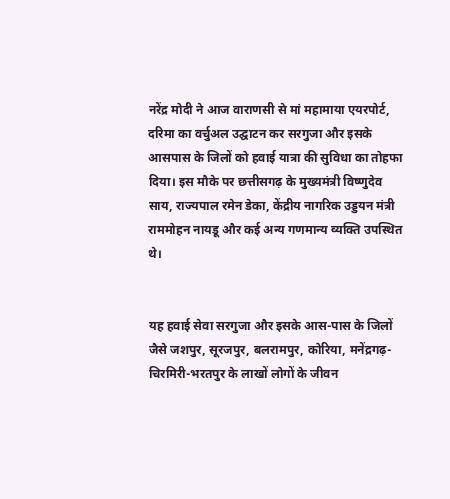नरेंद्र मोदी ने आज वाराणसी से मां महामाया एयरपोर्ट, दरिमा का वर्चुअल उद्घाटन कर सरगुजा और इसके आसपास के जिलों को हवाई यात्रा की सुविधा का तोहफा दिया। इस मौके पर छत्तीसगढ़ के मुख्यमंत्री विष्णुदेव साय, राज्यपाल रमेन डेका, केंद्रीय नागरिक उड्डयन मंत्री राममोहन नायडू और कई अन्य गणमान्य व्यक्ति उपस्थित थे।


यह हवाई सेवा सरगुजा और इसके आस-पास के जिलों जैसे जशपुर, सूरजपुर, बलरामपुर, कोरिया, मनेंद्रगढ़-चिरमिरी-भरतपुर के लाखों लोगों के जीवन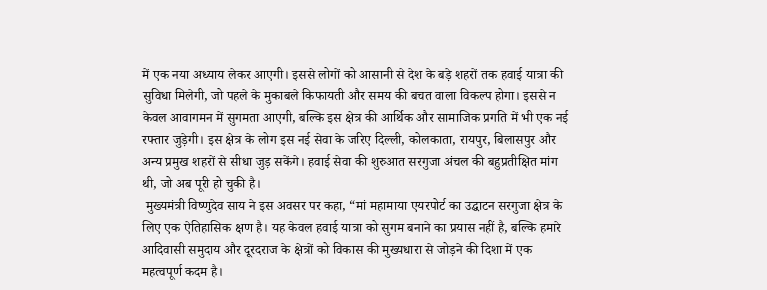में एक नया अध्याय लेकर आएगी। इससे लोगों को आसानी से देश के बड़े शहरों तक हवाई यात्रा की सुविधा मिलेगी, जो पहले के मुकाबले किफायती और समय की बचत वाला विकल्प होगा। इससे न केवल आवागमन में सुगमता आएगी, बल्कि इस क्षेत्र की आर्थिक और सामाजिक प्रगति में भी एक नई रफ्तार जुड़ेगी। इस क्षेत्र के लोग इस नई सेवा के जरिए दिल्ली, कोलकाता, रायपुर, बिलासपुर और अन्य प्रमुख शहरों से सीधा जुड़ सकेंगे। हवाई सेवा की शुरुआत सरगुजा अंचल की बहुप्रतीक्षित मांग थी, जो अब पूरी हो चुकी है।
 मुख्यमंत्री विष्णुदेव साय ने इस अवसर पर कहा, “मां महामाया एयरपोर्ट का उद्घाटन सरगुजा क्षेत्र के लिए एक ऐतिहासिक क्षण है। यह केवल हवाई यात्रा को सुगम बनाने का प्रयास नहीं है, बल्कि हमारे आदिवासी समुदाय और दूरदराज के क्षेत्रों को विकास की मुख्यधारा से जोड़ने की दिशा में एक महत्वपूर्ण कदम है।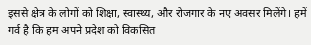इससे क्षेत्र के लोगों को शिक्षा, स्वास्थ्य, और रोजगार के नए अवसर मिलेंगे। हमें गर्व है कि हम अपने प्रदेश को विकसित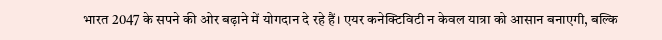भारत 2047 के सपने की ओर बढ़ाने में योगदान दे रहे हैं। एयर कनेक्टिविटी न केवल यात्रा को आसान बनाएगी, बल्कि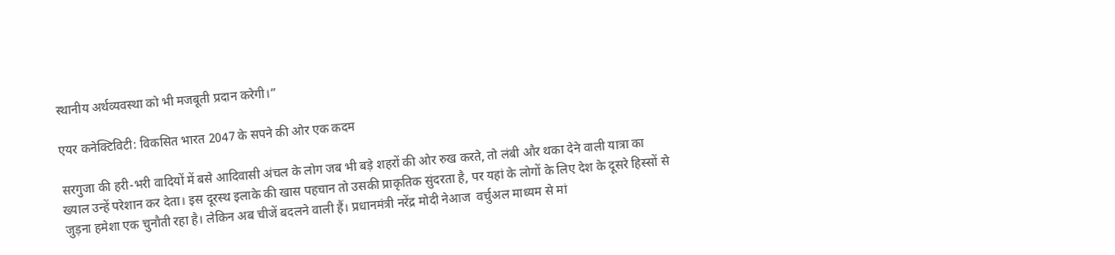स्थानीय अर्थव्यवस्था को भी मजबूती प्रदान करेगी।”

एयर कनेक्टिविटी: विकसित भारत 2047 के सपने की ओर एक कदम

सरगुजा की हरी-भरी वादियों में बसे आदिवासी अंचल के लोग जब भी बड़े शहरों की ओर रुख करते, तो लंबी और थका देने वाली यात्रा का ख्याल उन्हें परेशान कर देता। इस दूरस्थ इलाके की खास पहचान तो उसकी प्राकृतिक सुंदरता है, पर यहां के लोगों के लिए देश के दूसरे हिस्सों से जुड़ना हमेशा एक चुनौती रहा है। लेकिन अब चीजें बदलने वाली हैं। प्रधानमंत्री नरेंद्र मोदी नेआज  वर्चुअल माध्यम से मां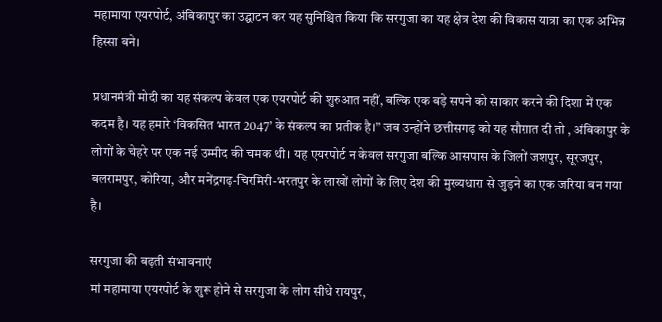महामाया एयरपोर्ट, अंबिकापुर का उद्घाटन कर यह सुनिश्चित किया कि सरगुजा का यह क्षेत्र देश की विकास यात्रा का एक अभिन्न हिस्सा बने।

प्रधानमंत्री मोदी का यह संकल्प केवल एक एयरपोर्ट की शुरुआत नहीं, बल्कि एक बड़े सपने को साकार करने की दिशा में एक कदम है। यह हमारे ‘विकसित भारत 2047’ के संकल्प का प्रतीक है।” जब उन्होंने छत्तीसगढ़ को यह सौग़ात दी तो , अंबिकापुर के लोगों के चेहरे पर एक नई उम्मीद की चमक थी। यह एयरपोर्ट न केवल सरगुजा बल्कि आसपास के जिलों जशपुर, सूरजपुर, बलरामपुर, कोरिया, और मनेंद्रगढ़-चिरमिरी-भरतपुर के लाखों लोगों के लिए देश की मुख्यधारा से जुड़ने का एक जरिया बन गया है।

सरगुजा की बढ़ती संभावनाएं
मां महामाया एयरपोर्ट के शुरू होने से सरगुजा के लोग सीधे रायपुर,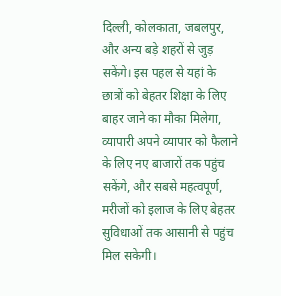दिल्ली, कोलकाता, जबलपुर, और अन्य बड़े शहरों से जुड़ सकेंगे। इस पहल से यहां के छात्रों को बेहतर शिक्षा के लिए बाहर जाने का मौका मिलेगा, व्यापारी अपने व्यापार को फैलाने के लिए नए बाजारों तक पहुंच सकेंगे, और सबसे महत्वपूर्ण, मरीजों को इलाज के लिए बेहतर सुविधाओं तक आसानी से पहुंच मिल सकेगी।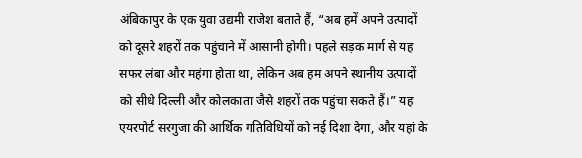अंबिकापुर के एक युवा उद्यमी राजेश बताते हैं, “अब हमें अपने उत्पादों को दूसरे शहरों तक पहुंचाने में आसानी होगी। पहले सड़क मार्ग से यह सफर लंबा और महंगा होता था, लेकिन अब हम अपने स्थानीय उत्पादों को सीधे दिल्ली और कोलकाता जैसे शहरों तक पहुंचा सकते हैं।” यह एयरपोर्ट सरगुजा की आर्थिक गतिविधियों को नई दिशा देगा, और यहां के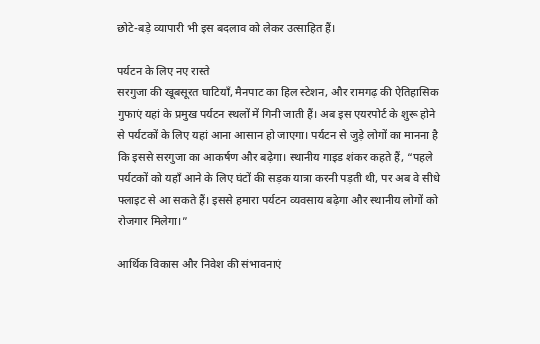छोटे-बड़े व्यापारी भी इस बदलाव को लेकर उत्साहित हैं।

पर्यटन के लिए नए रास्ते
सरगुजा की खूबसूरत घाटियाँ, मैनपाट का हिल स्टेशन, और रामगढ़ की ऐतिहासिक गुफाएं यहां के प्रमुख पर्यटन स्थलों में गिनी जाती हैं। अब इस एयरपोर्ट के शुरू होने से पर्यटकों के लिए यहां आना आसान हो जाएगा। पर्यटन से जुड़े लोगों का मानना है कि इससे सरगुजा का आकर्षण और बढ़ेगा। स्थानीय गाइड शंकर कहते हैं, “पहले पर्यटकों को यहाँ आने के लिए घंटों की सड़क यात्रा करनी पड़ती थी, पर अब वे सीधे फ्लाइट से आ सकते हैं। इससे हमारा पर्यटन व्यवसाय बढ़ेगा और स्थानीय लोगों को रोजगार मिलेगा।”

आर्थिक विकास और निवेश की संभावनाएं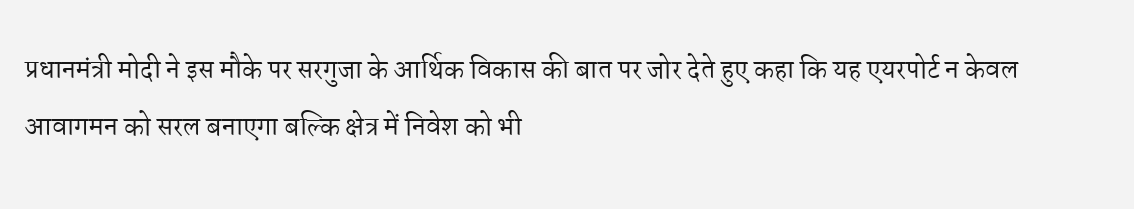प्रधानमंत्री मोदी ने इस मौके पर सरगुजा के आर्थिक विकास की बात पर जोर देते हुए कहा कि यह एयरपोर्ट न केवल आवागमन को सरल बनाएगा बल्कि क्षेत्र में निवेश को भी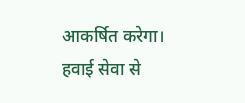आकर्षित करेगा। हवाई सेवा से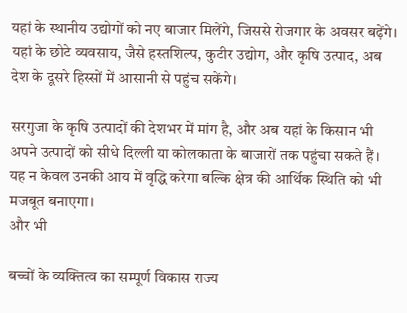यहां के स्थानीय उद्योगों को नए बाजार मिलेंगे, जिससे रोजगार के अवसर बढ़ेंगे। यहां के छोटे व्यवसाय, जैसे हस्तशिल्प, कुटीर उद्योग, और कृषि उत्पाद, अब देश के दूसरे हिस्सों में आसानी से पहुंच सकेंगे।

सरगुजा के कृषि उत्पादों की देशभर में मांग है, और अब यहां के किसान भी अपने उत्पादों को सीधे दिल्ली या कोलकाता के बाजारों तक पहुंचा सकते हैं। यह न केवल उनकी आय में वृद्धि करेगा बल्कि क्षेत्र की आर्थिक स्थिति को भी मजबूत बनाएगा।
और भी

बच्चों के व्यक्तित्व का सम्पूर्ण विकास राज्य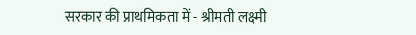सरकार की प्राथमिकता में - श्रीमती लक्ष्मी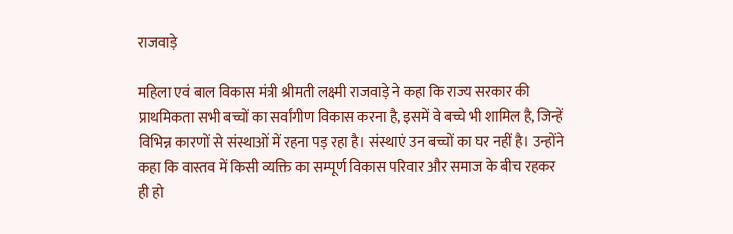राजवाड़े

महिला एवं बाल विकास मंत्री श्रीमती लक्ष्मी राजवाड़े ने कहा कि राज्य सरकार की प्राथमिकता सभी बच्चों का सर्वांगीण विकास करना है, इसमें वे बच्चे भी शामिल है, जिन्हें विभिन्न कारणों से संस्थाओं में रहना पड़ रहा है। संस्थाएं उन बच्चों का घर नहीं है। उन्होंने कहा कि वास्तव में किसी व्यक्ति का सम्पूर्ण विकास परिवार और समाज के बीच रहकर ही हो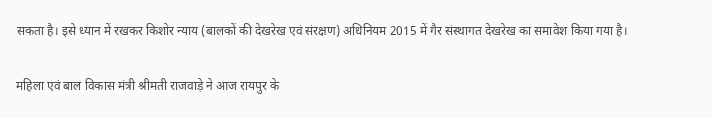सकता है। इसे ध्यान में रखकर किशोर न्याय (बालकों की देखरेख एवं संरक्षण) अधिनियम 2015 में गैर संस्थागत देखरेख का समावेश किया गया है।

महिला एवं बाल विकास मंत्री श्रीमती राजवाड़े ने आज रायपुर के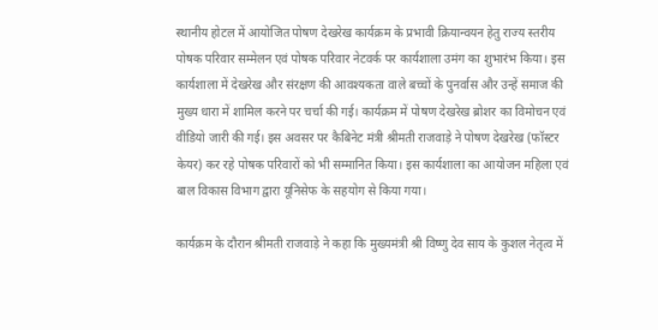स्थानीय होटल में आयोजित पोषण देखरेख कार्यक्रम के प्रभावी क्रियान्वयन हेतु राज्य स्तरीय पोषक परिवार सम्मेलन एवं पोषक परिवार नेटवर्क पर कार्यशाला उमंग का शुभारंभ किया। इस कार्यशाला में देखरेख और संरक्षण की आवश्यकता वाले बच्चों के पुनर्वास और उन्हें समाज की मुख्य धारा में शामिल करने पर चर्चा की गई। कार्यक्रम में पोषण देखरेख ब्रोशर का विमोचन एवं वीडियो जारी की गई। इस अवसर पर कैबिनेट मंत्री श्रीमती राजवाड़े ने पोषण देखरेख (फॉस्टर केयर) कर रहे पोषक परिवारों को भी सम्मानित किया। इस कार्यशाला का आयोजन महिला एवं बाल विकास विभाग द्वारा यूनिसेफ के सहयोग से किया गया।

कार्यक्रम के दौरान श्रीमती राजवाड़े ने कहा कि मुख्यमंत्री श्री विष्णु देव साय के कुशल नेतृत्व में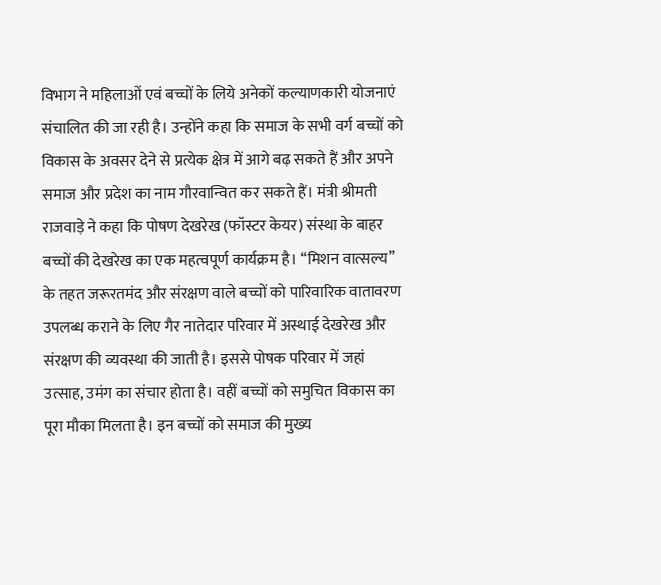विभाग ने महिलाओं एवं बच्चों के लिये अनेकों कल्याणकारी योजनाएं संचालित की जा रही है। उन्होंने कहा कि समाज के सभी वर्ग बच्चों को विकास के अवसर देने से प्रत्येक क्षेत्र में आगे बढ़ सकते हैं और अपने समाज और प्रदेश का नाम गौरवान्वित कर सकते हैं। मंत्री श्रीमती राजवाड़े ने कहा कि पोषण देखरेख (फॉस्टर केयर) संस्था के बाहर बच्चों की देखरेख का एक महत्वपूर्ण कार्यक्रम है। ‘‘मिशन वात्सल्य’’ के तहत जरूरतमंद और संरक्षण वाले बच्चों को पारिवारिक वातावरण उपलब्ध कराने के लिए गैर नातेदार परिवार में अस्थाई देखरेख और संरक्षण की व्यवस्था की जाती है। इससे पोषक परिवार में जहां उत्साह, उमंग का संचार होता है। वहीं बच्चों को समुचित विकास का पूरा मौका मिलता है। इन बच्चों को समाज की मुख्य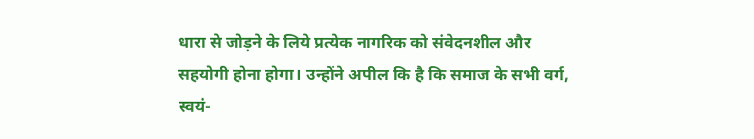धारा से जोड़ने के लिये प्रत्येक नागरिक को संवेदनशील और सहयोगी होना होगा। उन्होंने अपील कि है कि समाज के सभी वर्ग, स्वयं-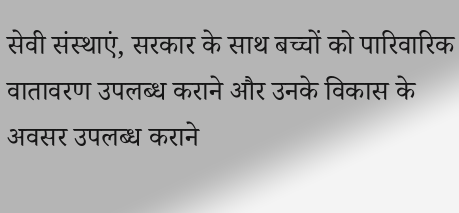सेवी संस्थाएं, सरकार के साथ बच्चों को पारिवारिक वातावरण उपलब्ध कराने और उनके विकास के अवसर उपलब्ध कराने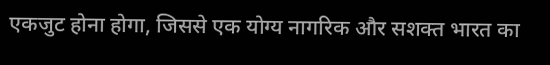एकजुट होना होगा, जिससे एक योग्य नागरिक और सशक्त भारत का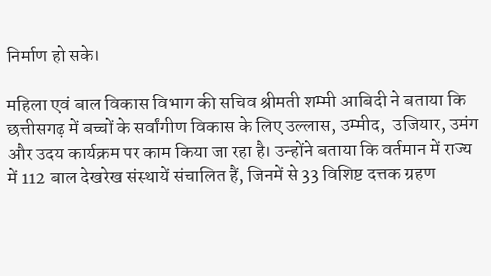निर्माण हो सके।

महिला एवं बाल विकास विभाग की सचिव श्रीमती शम्मी आबिदी ने बताया कि छत्तीसगढ़ में बच्चों के सर्वांगीण विकास के लिए उल्लास, उम्मीद,  उजियार, उमंग और उदय कार्यक्रम पर काम किया जा रहा है। उन्होंने बताया कि वर्तमान में राज्य में 112 बाल देखरेख संस्थायें संचालित हैं, जिनमें से 33 विशिष्ट दत्तक ग्रहण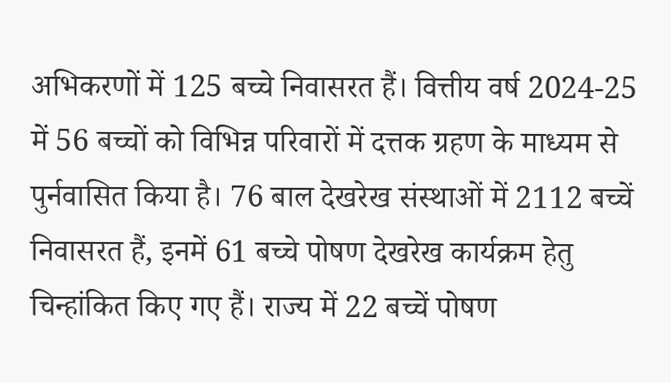अभिकरणों में 125 बच्चे निवासरत हैं। वित्तीय वर्ष 2024-25 में 56 बच्चों को विभिन्न परिवारों में दत्तक ग्रहण के माध्यम से पुर्नवासित किया है। 76 बाल देखरेख संस्थाओं में 2112 बच्चें निवासरत हैं, इनमें 61 बच्चे पोषण देखरेख कार्यक्रम हेतु चिन्हांकित किए गए हैं। राज्य में 22 बच्चें पोषण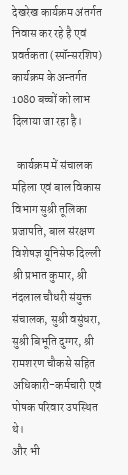देखरेख कार्यक्रम अंतर्गत निवास कर रहे है एवं प्रवर्तकता (स्पॉन्सरशिप) कार्यक्रम के अन्तर्गत 1080 बच्चों को लाभ दिलाया जा रहा है।

  कार्यक्रम में संचालक महिला एवं बाल विकास विभाग सुश्री तूलिका प्रजापति, बाल संरक्षण विशेषज्ञ यूनिसेफ दिल्ली श्री प्रभात कुमार, श्री नंदलाल चौधरी संयुक्त संचालक, सुश्री वसुंधरा, सुश्री बिभूति दुग्गर, श्री रामशरण चौकसे सहित अधिकारी-कर्मचारी एवं पोषक परिवार उपस्थित थे।
और भी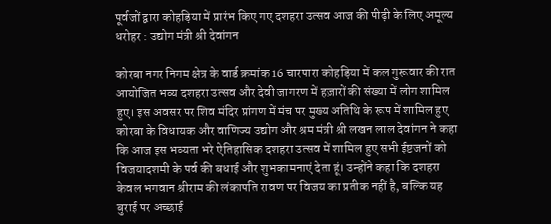पूर्वजों द्वारा कोहड़िया में प्रारंभ किए गए दशहरा उत्सव आज की पीढ़ी के लिए अमूल्य धरोहर : उद्योग मंत्री श्री देवांगन

कोरबा नगर निगम क्षेत्र के वार्ड क्रमांक 16 चारपारा कोहड़िया में कल गुरूवार की रात आयोजित भव्य दशहरा उत्सव और देवी जागरण में हज़ारों की संख्या में लोग शामिल हुए। इस अवसर पर शिव मंदिर प्रांगण में मंच पर मुख्य अतिथि के रूप में शामिल हुए कोरबा के विधायक और वाणिज्य उद्योग और श्रम मंत्री श्री लखन लाल देवांगन ने कहा कि आज इस भव्यता भरे ऐतिहासिक दशहरा उत्सव में शामिल हुए सभी ईष्टजनों को विजयादशमी के पर्व की बधाई और शुभकामनाएं देता हूं। उन्होंने कहा कि दशहरा केवल भगवान श्रीराम की लंकापति रावण पर विजय का प्रतीक नहीं है, बल्कि यह बुराई पर अच्छाई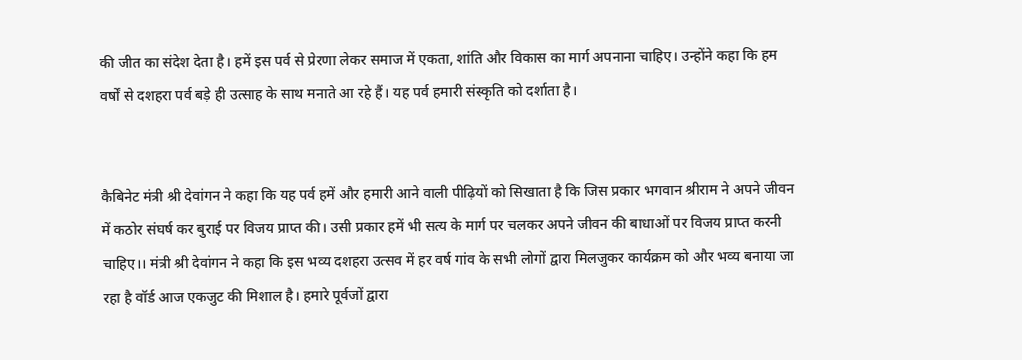की जीत का संदेश देता है। हमें इस पर्व से प्रेरणा लेकर समाज में एकता, शांति और विकास का मार्ग अपनाना चाहिए। उन्होंने कहा कि हम वर्षों से दशहरा पर्व बड़े ही उत्साह के साथ मनाते आ रहे हैं। यह पर्व हमारी संस्कृति को दर्शाता है।


कैबिनेट मंत्री श्री देवांगन ने कहा कि यह पर्व हमें और हमारी आने वाली पीढ़ियों को सिखाता है कि जिस प्रकार भगवान श्रीराम ने अपने जीवन में कठोर संघर्ष कर बुराई पर विजय प्राप्त की। उसी प्रकार हमें भी सत्य के मार्ग पर चलकर अपने जीवन की बाधाओं पर विजय प्राप्त करनी चाहिए।। मंत्री श्री देवांगन ने कहा कि इस भव्य दशहरा उत्सव में हर वर्ष गांव के सभी लोगों द्वारा मिलजुकर कार्यक्रम को और भव्य बनाया जा रहा है वॉर्ड आज एकजुट की मिशाल है। हमारे पूर्वजों द्वारा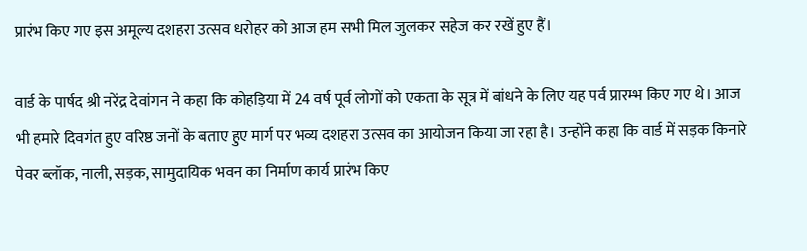प्रारंभ किए गए इस अमूल्य दशहरा उत्सव धरोहर को आज हम सभी मिल जुलकर सहेज कर रखें हुए हैं।

वार्ड के पार्षद श्री नरेंद्र देवांगन ने कहा कि कोहड़िया में 24 वर्ष पूर्व लोगों को एकता के सूत्र में बांधने के लिए यह पर्व प्रारम्भ किए गए थे। आज भी हमारे दिवगंत हुए वरिष्ठ जनों के बताए हुए मार्ग पर भव्य दशहरा उत्सव का आयोजन किया जा रहा है। उन्होंने कहा कि वार्ड में सड़क किनारे पेवर ब्लॉक, नाली, सड़क, सामुदायिक भवन का निर्माण कार्य प्रारंभ किए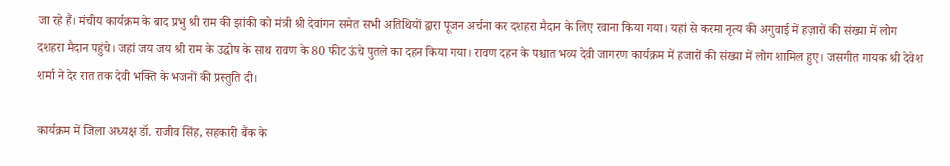जा रहे हैं। मंचीय कार्यक्रम के बाद प्रभु श्री राम की झांकी को मंत्री श्री देवांगन समेत सभी अतिथियों द्वारा पूजन अर्चना कर दशहरा मैदान के लिए रवाना किया गया। यहां से करमा नृत्य की अगुवाई में हज़ारों की संख्या में लोग दशहरा मैदान पहुंचे। जहां जय जय श्री राम के उद्घोष के साथ रावण के 80 फीट ऊंचे पुतले का दहन किया गया। रावण दहन के पश्चात भव्य देवी जागरण कार्यक्रम में हजारों की संख्या में लोग शामिल हुए। जसगीत गायक श्री देवेश शर्मा ने देर रात तक देवी भक्ति के भजनों की प्रस्तुति दी।

कार्यक्रम में जिला अध्यक्ष डॉ. राजीव सिंह, सहकारी बैंक के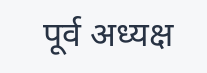पूर्व अध्यक्ष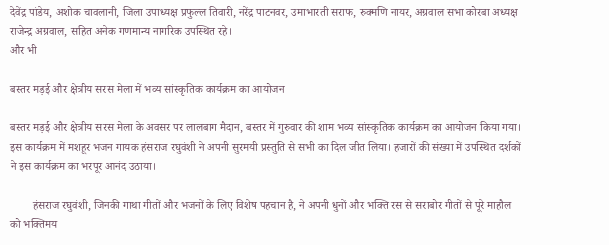देवेंद्र पांडेय, अशोक चावलानी, जिला उपाध्यक्ष प्रफुल्ल तिवारी, नरेंद्र पाटनवर, उमाभारती सराफ, रुक्मणि नायर, अग्रवाल सभा कोरबा अध्यक्ष राजेन्द्र अग्रवाल, सहित अनेक गणमान्य नागरिक उपस्थित रहे।
और भी

बस्तर मड़ई और क्षेत्रीय सरस मेला में भव्य सांस्कृतिक कार्यक्रम का आयोजन

बस्तर मड़ई और क्षेत्रीय सरस मेला के अवसर पर लालबाग मैदान, बस्तर में गुरुवार की शाम भव्य सांस्कृतिक कार्यक्रम का आयोजन किया गया। इस कार्यक्रम में मशहूर भजन गायक हंसराज रघुवंशी ने अपनी सुरमयी प्रस्तुति से सभी का दिल जीत लिया। हजारों की संख्या में उपस्थित दर्शकों ने इस कार्यक्रम का भरपूर आनंद उठाया।

        हंसराज रघुवंशी, जिनकी गाथा गीतों और भजनों के लिए विशेष पहचान है, ने अपनी धुनों और भक्ति रस से सराबोर गीतों से पूरे माहौल को भक्तिमय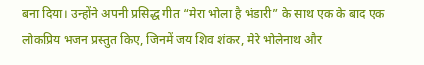बना दिया। उन्होंने अपनी प्रसिद्ध गीत “मेरा भोला है भंडारी” के साथ एक के बाद एक लोकप्रिय भजन प्रस्तुत किए, जिनमें जय शिव शंकर, मेरे भोलेनाथ और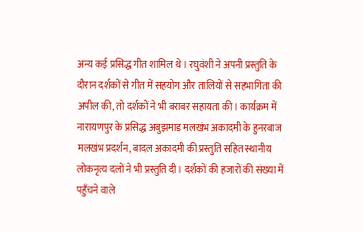अन्य कई प्रसिद्ध गीत शामिल थे। रघुवंशी ने अपनी प्रस्तुति के दौरान दर्शकों से गीत में सहयोग और तालियों से सहभागिता की अपील की, तो दर्शकों ने भी बराबर सहायता की। कार्यक्रम में नारायणपुर के प्रसिद्ध अबुझमाड मलखंभ अकादमी के हुनरबाज मलखंभ प्रदर्शन, बादल अकादमी की प्रस्तुति सहित स्थानीय लोकनृत्य दलों ने भी प्रस्तुति दी। दर्शकों की हजारों की संख्या में पहुँचने वाले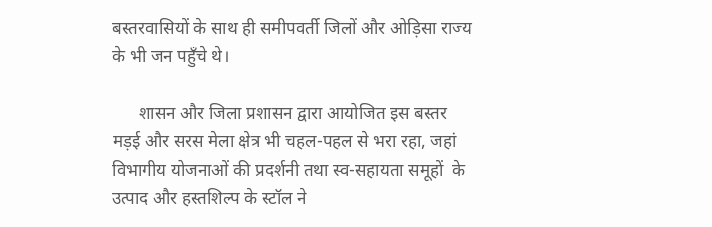बस्तरवासियों के साथ ही समीपवर्ती जिलों और ओड़िसा राज्य के भी जन पहुँचे थे।

      शासन और जिला प्रशासन द्वारा आयोजित इस बस्तर मड़ई और सरस मेला क्षेत्र भी चहल-पहल से भरा रहा, जहां विभागीय योजनाओं की प्रदर्शनी तथा स्व-सहायता समूहों  के उत्पाद और हस्तशिल्प के स्टॉल ने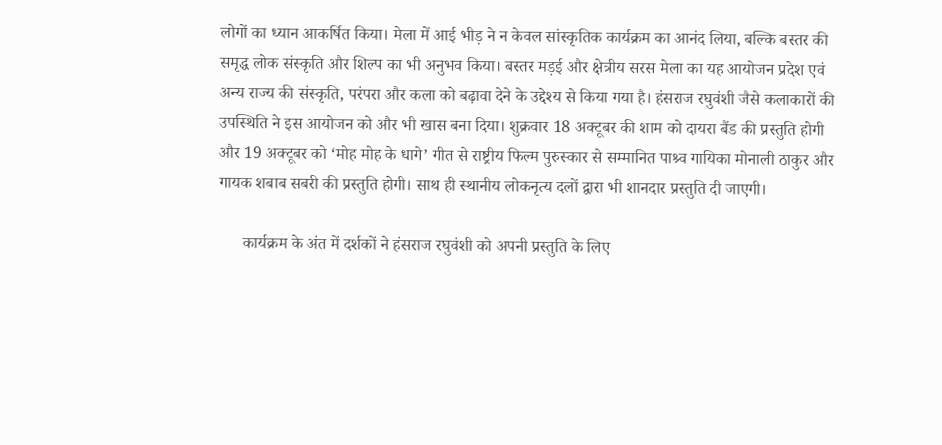लोगों का ध्यान आकर्षित किया। मेला में आई भीड़ ने न केवल सांस्कृतिक कार्यक्रम का आनंद लिया, बल्कि बस्तर की समृद्ध लोक संस्कृति और शिल्प का भी अनुभव किया। बस्तर मड़ई और क्षेत्रीय सरस मेला का यह आयोजन प्रदेश एवं अन्य राज्य की संस्कृति, परंपरा और कला को बढ़ावा देने के उद्देश्य से किया गया है। हंसराज रघुवंशी जैसे कलाकारों की उपस्थिति ने इस आयोजन को और भी खास बना दिया। शुक्रवार 18 अक्टूबर की शाम को दायरा बैंड की प्रस्तुति होगी और 19 अक्टूबर को ‘मोह मोह के धागे’ गीत से राष्ट्रीय फिल्म पुरुस्कार से सम्मानित पाश्र्व गायिका मोनाली ठाकुर और गायक शबाब सबरी की प्रस्तुति होगी। साथ ही स्थानीय लोकनृत्य दलों द्वारा भी शानदार प्रस्तुति दी जाएगी।

      कार्यक्रम के अंत में दर्शकों ने हंसराज रघुवंशी को अपनी प्रस्तुति के लिए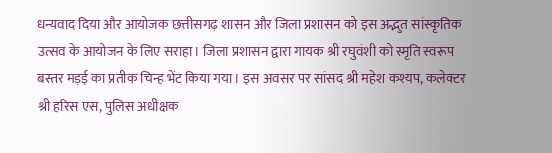धन्यवाद दिया और आयोजक छत्तीसगढ़ शासन और जिला प्रशासन को इस अद्भुत सांस्कृतिक उत्सव के आयोजन के लिए सराहा। जिला प्रशासन द्वारा गायक श्री रघुवंशी को स्मृति स्वरूप बस्तर मड़ई का प्रतीक चिन्ह भेंट किया गया। इस अवसर पर सांसद श्री महेश कश्यप, कलेक्टर श्री हरिस एस, पुलिस अधीक्षक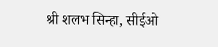श्री शलभ सिन्हा, सीईओ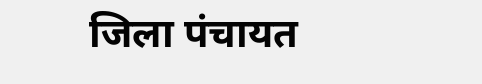जिला पंचायत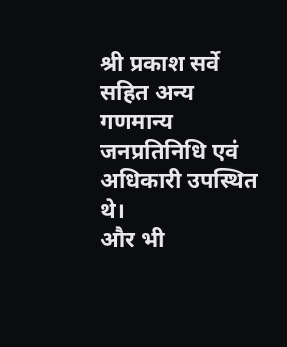श्री प्रकाश सर्वे सहित अन्य गणमान्य जनप्रतिनिधि एवं अधिकारी उपस्थित थे।
और भी